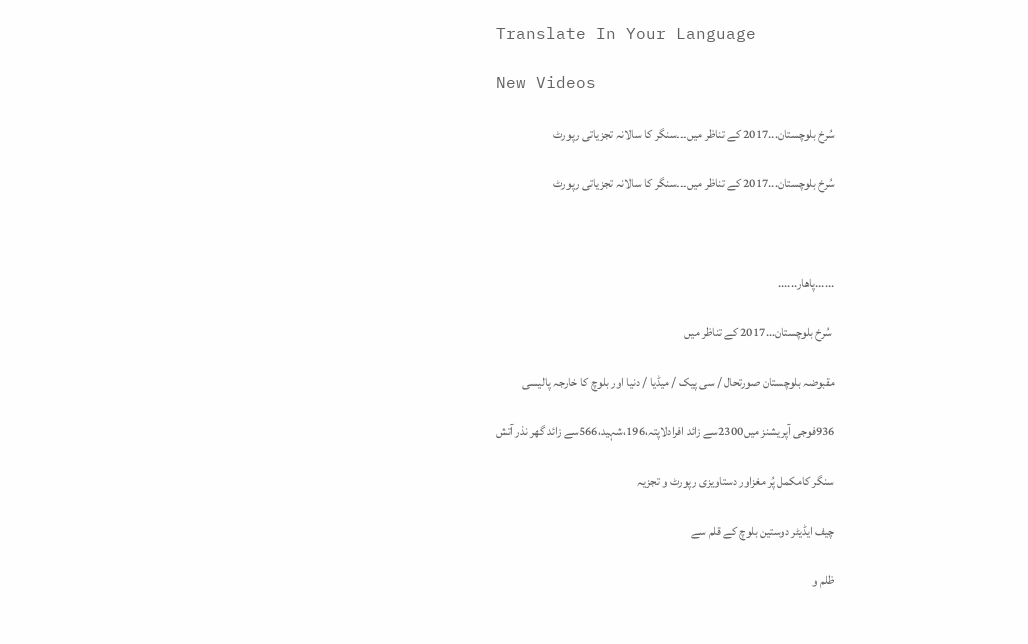Translate In Your Language

New Videos

سُرخ بلوچستان...2017 کے تناظر میں۔۔۔سنگر کا سالانہ تجزیاتی رپورٹ

سُرخ بلوچستان...2017 کے تناظر میں۔۔۔سنگر کا سالانہ تجزیاتی رپورٹ



......پاھار......

 سُرخ بلوچستان...2017 کے تناظر میں

مقبوضہ بلوچستان صورتحال / سی پیک / میڈیا / دنیا اور بلوچ کا خارجہ پالیسی

936فوجی آپریشنز میں2300سے زائد افرادلاپتہ،196،شہید،566سے زائد گھر نذر آتش

سنگر کامکمل پُر مغزاور دستاویزی رپورٹ و تجزیہ

چیف ایڈیٹر دوستین بلوچ کے قلم سے

ظلم و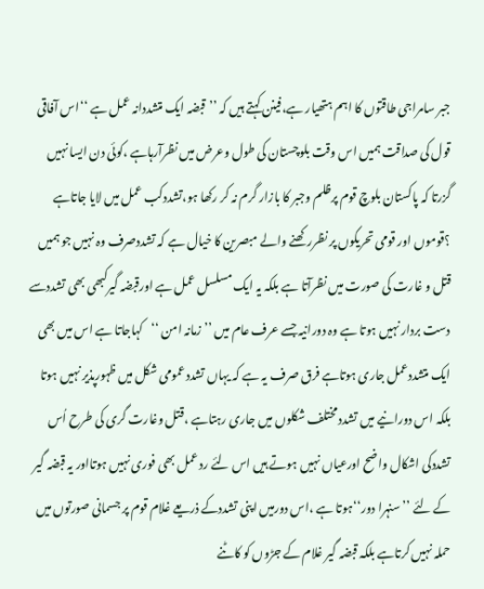جبر سامراجی طاقتوں کا اہم ہتھیار ہے،فینن کہتے ہیں کہ ’’قبضہ ایک متشددانہ عمل ہے ‘‘اس آفاقی قول کی صداقت ہمیں اس وقت بلوچستان کی طول وعرض میں نظرآرہاہے ،کوئی دن ایسا نہیں گزرتا کہ پاکستان بلوچ قوم پرظلم وجبر کا بازار گرم نہ کر رکھا ہو،تشددکب عمل میں لایا جاتاہے ؟قوموں اور قومی تحریکوں پر نظررکھنے والے مبصرین کا خیال ہے کہ تشددصرف وہ نہیں جو ہمیں قتل و غارت کی صورت میں نظرآتا ہے بلکہ یہ ایک مسلسل عمل ہے اورقبضہ گیرکبھی بھی تشددسے دست بردار نہیں ہوتا ہے وہ دورانیہ جسے عرف عام میں ’’زمانہ امن ‘‘کہاجاتا ہے اس میں بھی ایک متشددعمل جاری ہوتاہے فرق صرف یہ ہے کہ یہاں تشددعمومی شکل میں ظہورپذیر نہیں ہوتا بلکہ اس دورانیے میں تشدد مختلف شکلوں میں جاری رہتاہے ،قتل وغارت گری کی طرح اُس تشددکی اشکال واضح اورعیاں نہیں ہوتے ہیں اس لئے رد عمل بھی فوری نہیں ہوتااور یہ قبضہ گیر کے لئے ’’سنہرا دور‘‘ہوتا ہے ،اس دورمیں اپنی تشددکے ذریعے غلام قوم پر جسمانی صورتوں میں حملہ نہیں کرتاہے بلکہ قبضہ گیر غلام کے جڑوں کو کاٹنے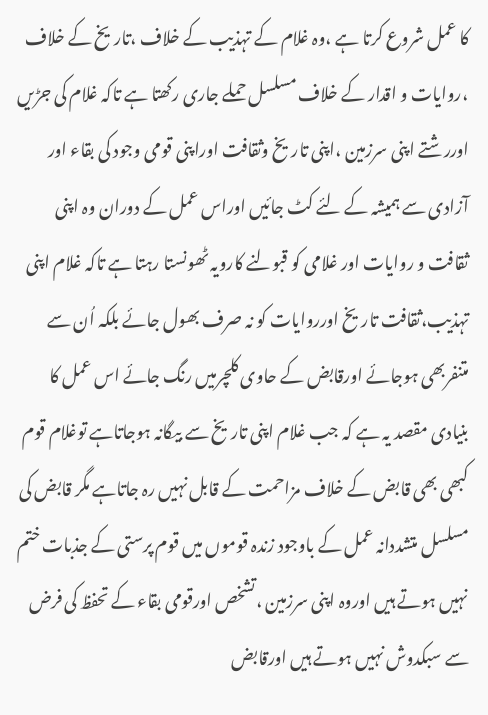کا عمل شروع کرتا ہے ،وہ غلام کے تہذیب کے خلاف ،تاریخ کے خلاف ،روایات و اقدار کے خلاف مسلسل حملے جاری رکھتا ہے تاکہ غلام کی جڑیں اوررشتے اپنی سرزمین ،اپنی تاریخ وثقافت اوراپنی قومی وجود کی بقاء اور آزادی سے ہمیشہ کے لئے کٹ جائیں اوراس عمل کے دوران وہ اپنی ثقافت و روایات اور غلامی کو قبولنے کارویہ ٹھونستا رہتا ہے تاکہ غلام اپنی تہذیب،ثقافت تاریخ اورروایات کو نہ صرف بھول جائے بلکہ اُن سے متنفربھی ہوجائے اورقابض کے حاوی کلچرمیں رنگ جائے اس عمل کا بنیادی مقصد یہ ہے کہ جب غلام اپنی تاریخ سے بیگانہ ہوجاتاہے توغلام قوم کبھی بھی قابض کے خلاف مزاحمت کے قابل نہیں رہ جاتاہے مگر قابض کی مسلسل متشددانہ عمل کے باوجود زندہ قوموں میں قوم پرستی کے جذبات ختم نہیں ہوتے ہیں اوروہ اپنی سرزمین ،تشخص اورقومی بقاء کے تحفظ کی فرض سے سبکدوش نہیں ہوتے ہیں اورقابض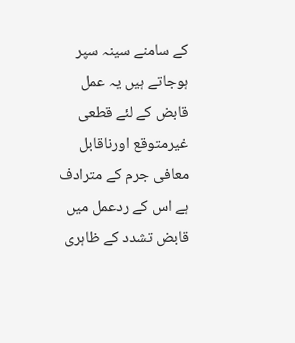کے سامنے سینہ سپر ہوجاتے ہیں یہ عمل قابض کے لئے قطعی غیرمتوقع اورناقابل معافی جرم کے مترادف ہے اس کے ردعمل میں قابض تشدد کے ظاہری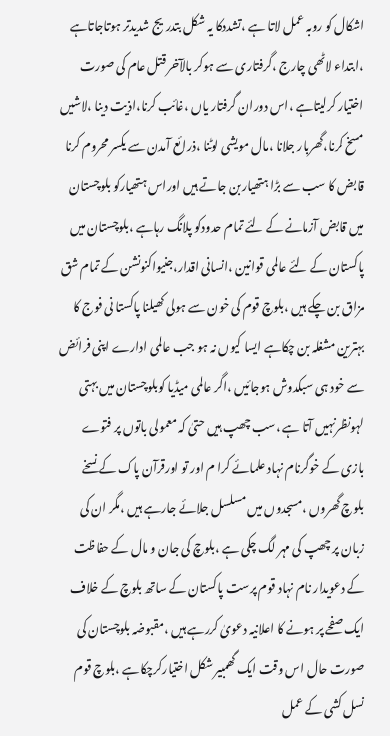اشکال کو روبہ عمل لاتا ہے ،تشددکا یہ شکل بتدریج شدیدتر ہوتاجاتاہے ،ابتداء لاٹھی چارج ،گرفتاری سے ہوکر بالآخر قتل عام کی صورت اختیار کرلیتاہے ،اس دوران گرفتار یاں ،غائب کرنا،اذیت دینا ،لاشیں مسخ کرنا،گھربار جلانا ،مال مویشی لوٹنا ،ذرائع آمدن سے یکسر محروم کرنا قابض کا سب سے بڑا ہتھیاربن جاتے ہیں اوراس ہتھیارکو بلوچستان میں قابض آزمانے کے لئے تمام حدودکو پلانگ رہاہے ،بلوچستان میں پاکستان کے لئے عالمی قوانین ،انسانی اقدار،جنیواکنونشن کے تمام شق مزاق بن چکے ہیں ،بلوچ قوم کی خون سے ہولی کھیلنا پاکستا نی فوج کا بہترین مشغلہ بن چکاہے ایسا کیوں نہ ہو جب عالمی ادارے اپنی فرائض سے خود ہی سبکدوش ہوجائیں ،اگر عالمی میڈیا کوبلوچستان میں بہتی لہونظرنہیں آتا ہے ،سب چھپ ہیں حتیٰ کہ معمولی باتوں پر فتوے بازی کے خوگرنام نہاد علمائے کرا م اور تو اورقرآن پاک کے نسخے بلوچ گھروں ،مسجدوں میں مسلسل جلائے جارہے ہیں ،مگر ان کی زبان پر چھپ کی مہر لگ چکی ہے ،بلوچ کی جان و مال کے حفاظت کے دعویدار نام نہاد قوم پرست پاکستان کے ساتھ بلوچ کے خلاف ایک صفحے پر ہونے کا اعلانیہ دعویٰ کررہے ہیں ،مقبوضہ بلوچستان کی صورت حال اس وقت ایک گھمبیر شکل اختیارکرچکاہے ،بلوچ قوم نسل کشی کے عمل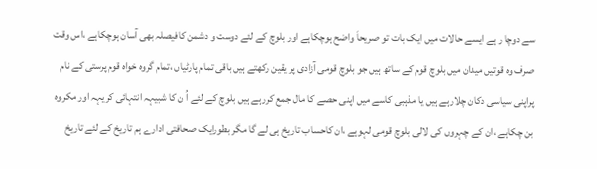سے دوچا ر ہے ایسے حالات میں ایک بات تو صریحاَ واضح ہوچکاہے اور بلوچ کے لئے دوست و دشمن کافیصلہ بھی آسان ہوچکاہے ،اس وقت صرف وہ قوتیں میدان میں بلوچ قوم کے ساتھ ہیں جو بلوچ قومی آزادی پر یقین رکھتے ہیں باقی تمام پارٹیاں ،تمام گروہ خواہ قوم پرستی کے نام پراپنی سیاسی دکان چلارہے ہیں یا مذہبی کاسے میں اپنی حصے کا مال جمع کررہے ہیں بلوچ کے لئے اُ ن کا شبیہہ انتہائی کریہہ اور مکروہ بن چکاہے ،ان کے چہروں کی لالی بلوچ قومی لہوہے ،ان کاحساب تاریخ ہی لے گا مگر بطورایک صحافتی ادارے ہم تاریخ کے لئے تاریخ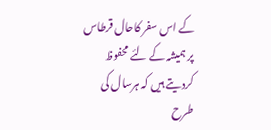کے اس سفر کاحال قرطاس پر ہمیشہ کے لئے محفوظ کردیتے ہیں کہ ہرسال کی طرح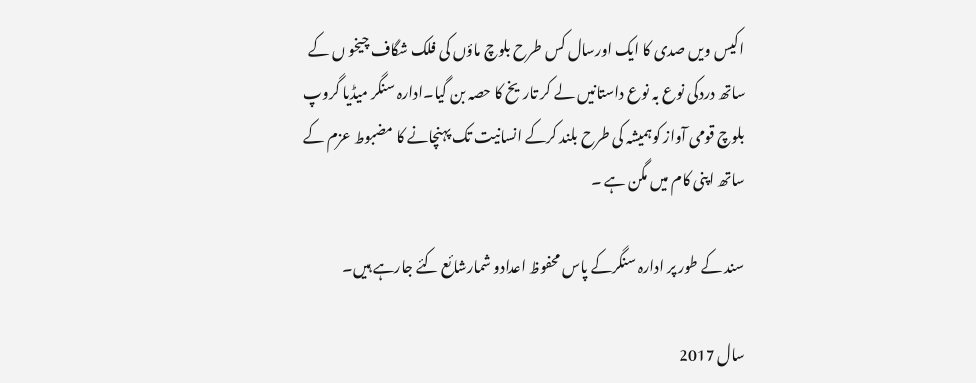اکیس ویں صدی کا ایک اورسال کس طرح بلوچ ماؤں کی فلک شگاف چیخو ں کے ساتھ دردکی نوع بہ نوع داستانیں لے کر تاریخ کا حصہ بن گیا۔ادارہ سنگر میڈیا گروپ بلوچ قومی آواز کوہمیشہ کی طرح بلند کرکے انسانیت تک پہنچانے کا مضبوط عزم کے ساتھ اپنی کام میں مگن ہے ۔

سند کے طور پر ادارہ سنگرکے پاس محفوظ اعدادو شمارشائع کئے جارہے ہیں۔

سال 2017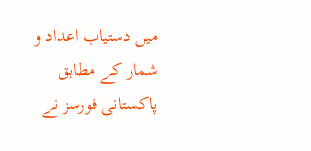میں دستیاب اعداد و شمار کے مطابق پاکستانی فورسز نے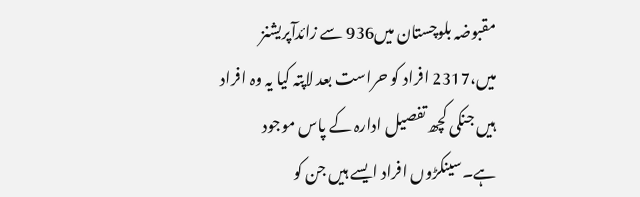مقبوضہ بلوچستان میں936 سے زائدآپریشنز میں،2317 افراد کو حراست بعد لاپتہ کیا یہ وہ افراد ہیں جنکی کچھ تفصیل ادارہ کے پاس موجود ہے۔سینکڑوں افراد ایسے ہیں جن کو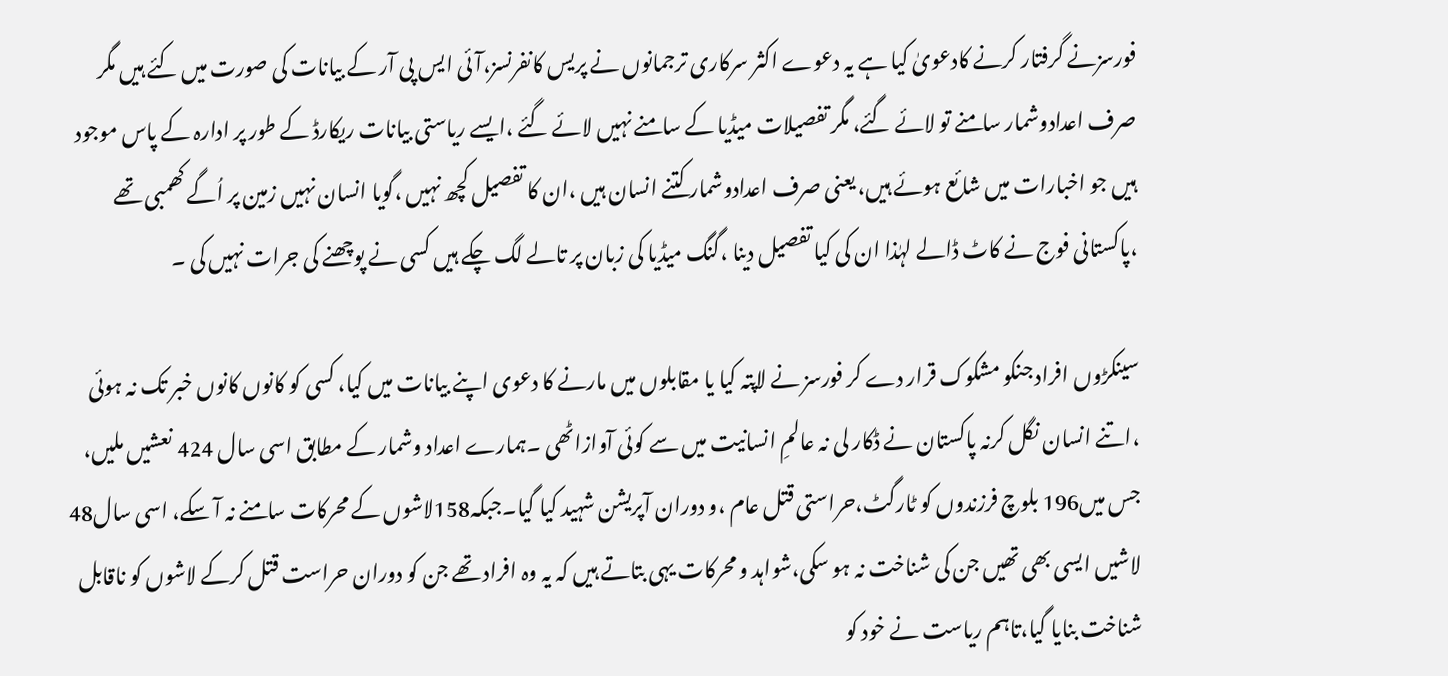فورسزنے گرفتار کرنے کادعویٰ کیا ہے یہ دعوے اکثر سرکاری ترجمانوں نے پریس کانفرنسز،آئی ایس پی آر کے بیانات کی صورت میں کئے ہیں مگر صرف اعدادوشمار سامنے تو لائے گئے، مگر تفصیلات میڈیا کے سامنے نہیں لائے گئے ،ایسے ریاستی بیانات ریکارڈ کے طور پر ادارہ کے پاس موجود ہیں جو اخبارات میں شائع ہوئے ہیں، یعنی صرف اعدادوشمار کتنے انسان ہیں ،ان کا تفصیل کچھ نہیں ،گویا انسان نہیں زمین پر اُگے کھمبی تھے ،پاکستانی فوج نے کاٹ ڈالے لہٰذا ان کی کیا تفصیل دینا ،گنگ میڈیا کی زبان پر تالے لگ چکے ہیں کسی نے پوچھنے کی جرات نہیں کی ۔

سینکڑوں افراد جنکو مشکوک قرار دے کر فورسز نے لاپتہ کیا یا مقابلوں میں مارنے کا دعوی اپنے بیانات میں کیا، کسی کو کانوں کانوں خبر تک نہ ہوئی ،اتنے انسان نگل کرنہ پاکستان نے ڈکار لی نہ عالمِ انسانیت میں سے کوئی آوازاٹھی ۔ہمارے اعداد وشمار کے مطابق اسی سال 424 نعشیں ملیں، جس میں196 بلوچ فرزندوں کو ٹارگٹ،حراستی قتل عام ،و دوران آپریشن شہید کیا گیا۔جبکہ158لاشوں کے محرکات سامنے نہ آ سکے، اسی سال48 لاشیں ایسی بھی تھیں جن کی شناخت نہ ہو سکی،شواہد و محرکات یہی بتاتے ہیں کہ یہ وہ افراد تھے جن کو دوران حراست قتل کرکے لاشوں کو ناقابل شناخت بنایا گیا،تاہم ریاست نے خود کو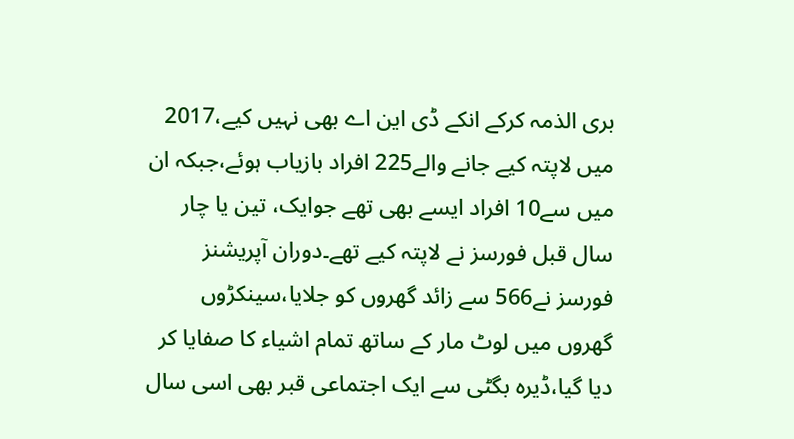بری الذمہ کرکے انکے ڈی این اے بھی نہیں کیے،2017 میں لاپتہ کیے جانے والے225 افراد بازیاب ہوئے،جبکہ ان میں سے10 افراد ایسے بھی تھے جوایک، تین یا چار سال قبل فورسز نے لاپتہ کیے تھے۔دوران آپریشنز فورسز نے566 سے زائد گھروں کو جلایا،سینکڑوں گھروں میں لوٹ مار کے ساتھ تمام اشیاء کا صفایا کر دیا گیا،ڈیرہ بگٹی سے ایک اجتماعی قبر بھی اسی سال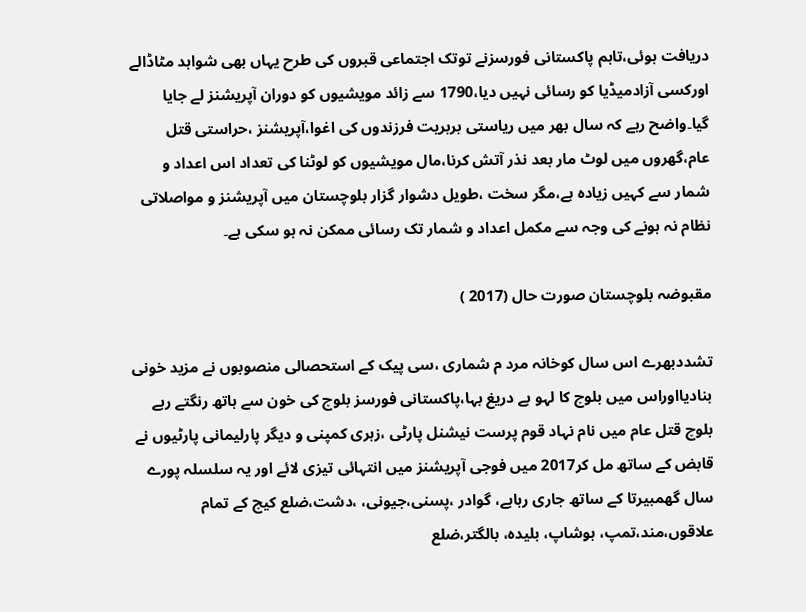دریافت ہوئی،تاہم پاکستانی فورسزنے توتک اجتماعی قبروں کی طرح یہاں بھی شواہد مٹاڈالے اورکسی آزادمیڈیا کو رسائی نہیں دیا،1790 سے زائد مویشیوں کو دوران آپریشنز لے جایا گیا۔واضح رہے کہ سال بھر میں ریاستی بربریت فرزندوں کی اغوا،آپریشنز ،حراستی قتل عام،گھروں میں لوٹ مار بعد نذر آتش کرنا،مال مویشیوں کو لوٹنا کی تعداد اس اعداد و شمار سے کہیں زیادہ ہے،مگر سخت ،طویل دشوار گزار بلوچستان میں آپریشنز و مواصلاتی نظام نہ ہونے کی وجہ سے مکمل اعداد و شمار تک رسائی ممکن نہ ہو سکی ہے۔

مقبوضہ بلوچستان صورت حال (2017 )

تشددبھرے اس سال کوخانہ مرد م شماری ،سی پیک کے استحصالی منصوبوں نے مزید خونی بنادیااوراس میں بلوچ کا لہو بے دریغ بہا،پاکستانی فورسز بلوچ کی خون سے ہاتھ رنگتے رہے بلوچ قتل عام میں نام نہاد قوم پرست نیشنل پارٹی ،زہری کمپنی و دیگر پارلیمانی پارٹیوں نے قابض کے ساتھ مل کر2017 میں فوجی آپریشنز میں انتہائی تیزی لائے اور یہ سلسلہ پورے سال گھمبیرتا کے ساتھ جاری رہاہے، گوادر ،پسنی،جیونی، ،دشت،ضلع کیچ کے تمام علاقوں،مند،تمپ، ہوشاپ، بلیدہ، بالگتر،ضلع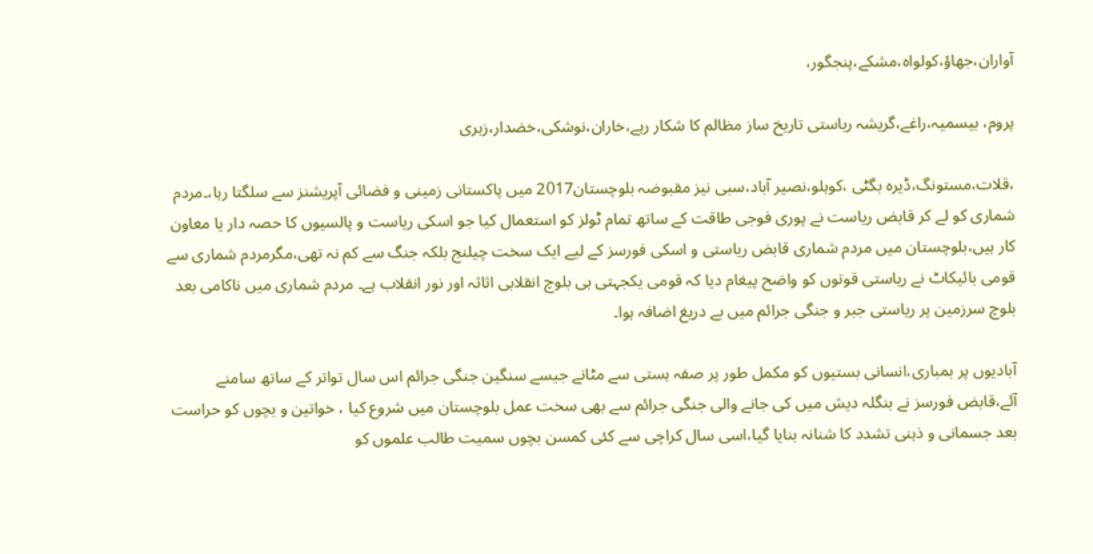آواران،جھاؤ،کولواہ،مشکے،پنجگور،

پروم، بیسمیہ،راغے،گریشہ ریاستی تاریخ ساز مظالم کا شکار رہے،خاران،نوشکی،خضدار،زہری

،قلات،مستونگ،ڈیرہ بگٹی ،کوہلو،نصیر آباد،سبی نیز مقبوضہ بلوچستان2017 میں پاکستانی زمینی و فضائی آپریشنز سے سلگتا رہا،۔مردم شماری کو لے کر قابض ریاست نے پوری فوجی طاقت کے ساتھ تمام ٹولز کو استعمال کیا جو اسکی ریاست و پالسیوں کا حصہ دار یا معاون کار ہیں،بلوچستان میں مردم شماری قابض ریاستی و اسکی فورسز کے لیے ایک سخت چیلنج بلکہ جنگ سے کم نہ تھی،مگرمردم شماری سے قومی بائیکاٹ نے ریاستی قوتوں کو واضح پیغام دیا کہ قومی یکجہتی ہی بلوچ انقلابی اثاثہ اور نور انقلاب ہے۔ مردم شماری میں ناکامی بعد بلوچ سرزمین پر ریاستی جبر و جنگی جرائم میں بے دریغ اضافہ ہوا۔

آبادیوں پر بمباری،انسانی بستیوں کو مکمل طور پر صفہ ہستی سے مٹانے جیسے سنگین جنگی جرائم اس سال تواتر کے ساتھ سامنے آئے،قابض فورسز نے بنگلہ دیش میں کی جانے والی جنگی جرائم سے بھی سخت عمل بلوچستان میں شروع کیا ، خواتین و بچوں کو حراست بعد جسمانی و ذہنی تشدد کا شنانہ بنایا گیا،اسی سال کراچی سے کئی کمسن بچوں سمیت طالب علموں کو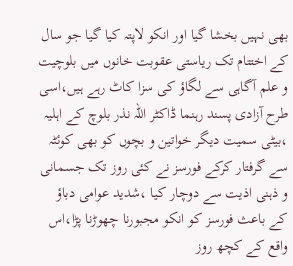بھی نہیں بخشا گیا اور انکو لاپتہ کیا گیا جو سال کے اختتام تک ریاستی عقوبت خانوں میں بلوچیت و علم آگاہی سے لگاؤ کی سزا کاٹ رہے ہیں،اسی طرح آزادی پسند رہنما ڈاکٹر اللہ نذر بلوچ کے اہلیہ ،بیٹی سمیت دیگر خواتین و بچوں کو بھی کوئٹہ سے گرفتار کرکے فورسز نے کئی روز تک جسمانی و ذہنی اذیت سے دوچار کیا ،شدید عوامی دباؤ کے باعث فورسز کو انکو مجبورنا چھوڑنا پڑا،اس واقع کے کچھ روز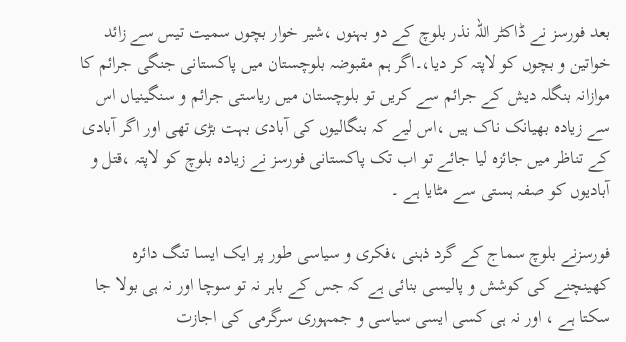بعد فورسز نے ڈاکٹر اللہ نذر بلوچ کے دو بہنوں ،شیر خوار بچوں سمیت تیس سے زائد خواتین و بچوں کو لاپتہ کر دیا،۔اگر ہم مقبوضہ بلوچستان میں پاکستانی جنگی جرائم کا موازانہ بنگلہ دیش کے جرائم سے کریں تو بلوچستان میں ریاستی جرائم و سنگینیاں اس سے زیادہ بھیانک ناک ہیں ،اس لیے کہ بنگالیوں کی آبادی بہت بڑی تھی اور اگر آبادی کے تناظر میں جائزہ لیا جائے تو اب تک پاکستانی فورسز نے زیادہ بلوچ کو لاپتہ ،قتل و آبادیوں کو صفہ ہستی سے مٹایا ہے ۔

فورسزنے بلوچ سماج کے گرد ذہنی ،فکری و سیاسی طور پر ایک ایسا تنگ دائرہ کھینچنے کی کوشش و پالیسی بنائی ہے کہ جس کے باہر نہ تو سوچا اور نہ ہی بولا جا سکتا ہے ، اور نہ ہی کسی ایسی سیاسی و جمہوری سرگرمی کی اجازت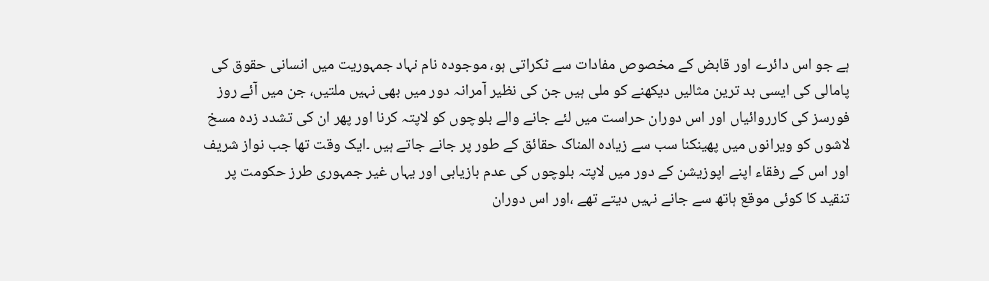ہے جو اس دائرے اور قابض کے مخصوص مفادات سے ٹکراتی ہو، موجودہ نام نہاد جمہوریت میں انسانی حقوق کی پامالی کی ایسی بد ترین مثالیں دیکھنے کو ملی ہیں جن کی نظیر آمرانہ دور میں بھی نہیں ملتیں، جن میں آئے روز فورسز کی کارروائیاں اور اس دوران حراست میں لئے جانے والے بلوچوں کو لاپتہ کرنا اور پھر ان کی تشدد زدہ مسخ لاشوں کو ویرانوں میں پھینکنا سب سے زیادہ المناک حقائق کے طور پر جانے جاتے ہیں ۔ایک وقت تھا جب نواز شریف اور اس کے رفقاء اپنے اپوزیشن کے دور میں لاپتہ بلوچوں کی عدم بازیابی اور یہاں غیر جمہوری طرز حکومت پر تنقید کا کوئی موقع ہاتھ سے جانے نہیں دیتے تھے ،اور اس دوران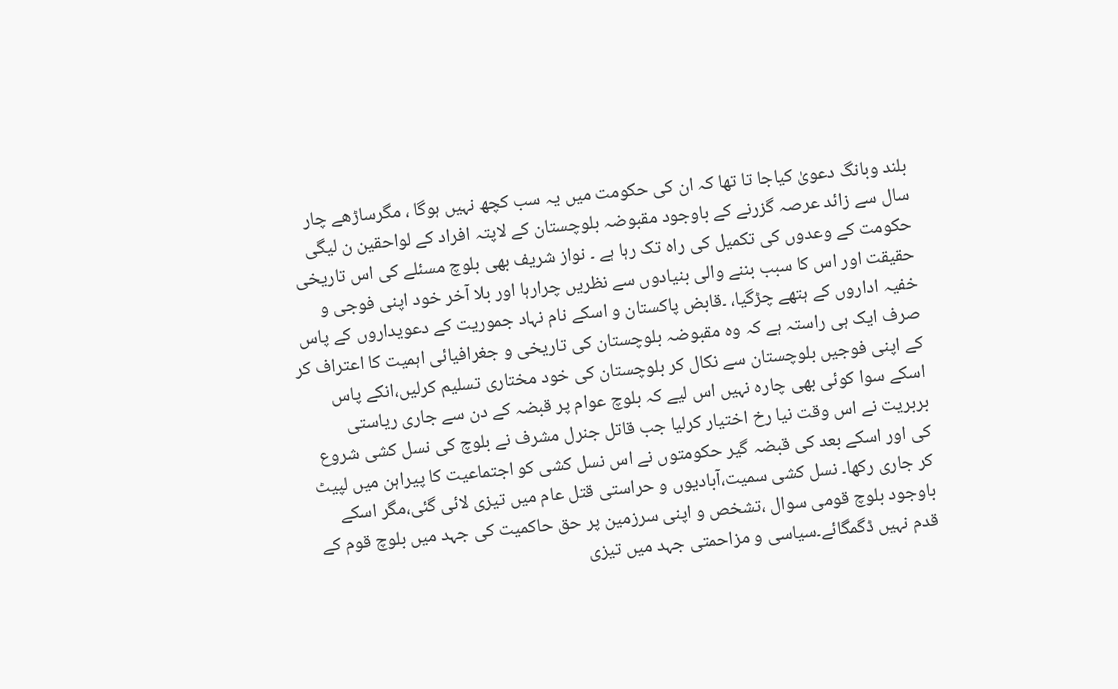بلند وبانگ دعویٰ کیاجا تا تھا کہ ان کی حکومت میں یہ سب کچھ نہیں ہوگا ، مگرساڑھے چار سال سے زائد عرصہ گزرنے کے باوجود مقبوضہ بلوچستان کے لاپتہ افراد کے لواحقین ن لیگی حکومت کے وعدوں کی تکمیل کی راہ تک رہا ہے ۔ نواز شریف بھی بلوچ مسئلے کی اس تاریخی حقیقت اور اس کا سبب بننے والی بنیادوں سے نظریں چرارہا اور بلا آخر خود اپنی فوجی و خفیہ اداروں کے ہتھے چڑگیا، ۔قابض پاکستان و اسکے نام نہاد جموریت کے دعویداروں کے پاس صرف ایک ہی راستہ ہے کہ وہ مقبوضہ بلوچستان کی تاریخی و جغرافیائی اہمیت کا اعتراف کر کے اپنی فوجیں بلوچستان سے نکال کر بلوچستان کی خود مختاری تسلیم کرلیں،انکے پاس اسکے سوا کوئی بھی چارہ نہیں اس لیے کہ بلوچ عوام پر قبضہ کے دن سے جاری ریاستی بربریت نے اس وقت نیا رخ اختیار کرلیا جب قاتل جنرل مشرف نے بلوچ کی نسل کشی شروع کی اور اسکے بعد کی قبضہ گیر حکومتوں نے اس نسل کشی کو اجتماعیت کا پیراہن میں لپیٹ کر جاری رکھا۔ نسل کشی سمیت،آبادیوں و حراستی قتل عام میں تیزی لائی گئی،مگر اسکے باوجود بلوچ قومی سوال ،تشخص و اپنی سرزمین پر حق حاکمیت کی جہد میں بلوچ قوم کے قدم نہیں ڈگمگائے۔سیاسی و مزاحمتی جہد میں تیزی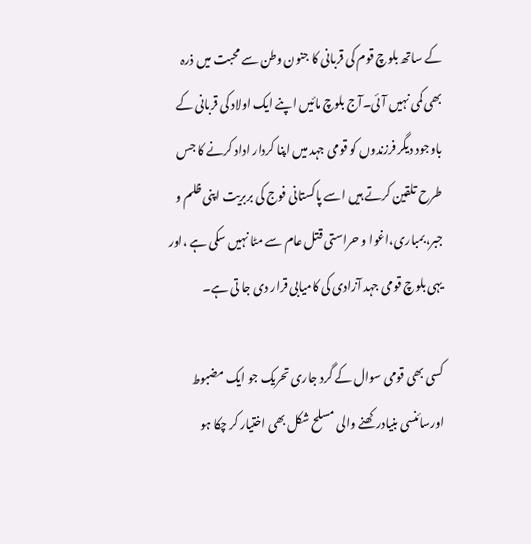کے ساتھ بلوچ قوم کی قربانی کا جنون وطن سے محبت میں ذرہ بھی کمی نہیں آئی۔آج بلوچ مائیں اپنے ایک اولاد کی قربانی کے باوجود دیگر فرزندوں کو قومی جہد میں اپنا کردار اداد کرنے کا جس طرح تلقین کرتے ہیں اسے پاکستانی فوج کی بربریت اپنی ظلم و جبر،بمباری،اغوا و حراستی قتل عام سے مٹا نہیں سکی ہے ،اور یہی بلوچ قومی جہد آزادی کی کامیابی قرار دی جا تی ہے۔

کسی بھی قومی سوال کے گرد جاری تحریک جو ایک مضبوط اورسائنسی بنیادرکھنے والی مسلح شکل بھی اختیار کر چکا ہو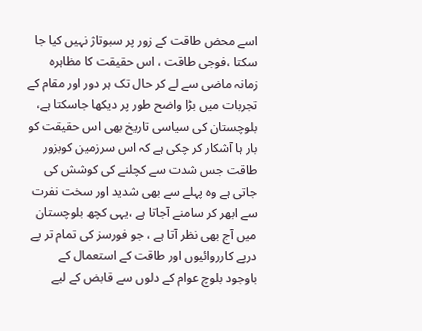اسے محض طاقت کے زور پر سبوتاژ نہیں کیا جا سکتا ،فوجی طاقت ، اس حقیقت کا مظاہرہ زمانہ ماضی سے لے کر حال تک ہر دور اور مقام کے تجربات میں بڑا واضح طور پر دیکھا جاسکتا ہے، بلوچستان کی سیاسی تاریخ بھی اس حقیقت کو بار ہا آشکار کر چکی ہے کہ اس سرزمین کوبزور طاقت جس شدت سے کچلنے کی کوشش کی جاتی ہے وہ پہلے سے بھی شدید اور سخت نفرت سے ابھر کر سامنے آجاتا ہے ،یہی کچھ بلوچستان میں آج بھی نظر آتا ہے ، جو فورسز کی تمام تر پے درپے کارروائیوں اور طاقت کے استعمال کے باوجود بلوچ عوام کے دلوں سے قابض کے لیے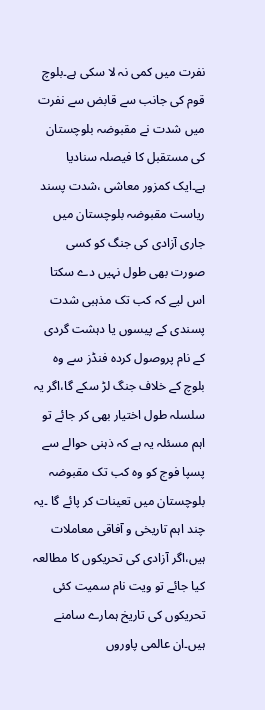نفرت میں کمی نہ لا سکی ہے۔بلوچ قوم کی جانب سے قابض سے نفرت میں شدت نے مقبوضہ بلوچستان کی مستقبل کا فیصلہ سنادیا ہے۔ایک کمزور معاشی ،شدت پسند ریاست مقبوضہ بلوچستان میں جاری آزادی کی جنگ کو کسی صورت بھی طول نہیں دے سکتا اس لیے کہ کب تک مذہبی شدت پسندی کے پیسوں یا دہشت گردی کے نام پروصول کردہ فنڈز سے وہ بلوچ کے خلاف جنگ لڑ سکے گا،اگر یہ سلسلہ طول اختیار بھی کر جائے تو اہم مسئلہ یہ ہے کہ ذہنی حوالے سے پسپا فوج کو وہ کب تک مقبوضہ بلوچستان میں تعینات کر پائے گا ۔یہ چند اہم تاریخی و آفاقی معاملات ہیں،اگر آزادی کی تحریکوں کا مطالعہ کیا جائے تو ویت نام سمیت کئی تحریکوں کی تاریخ ہمارے سامنے ہیں۔ان عالمی پاوروں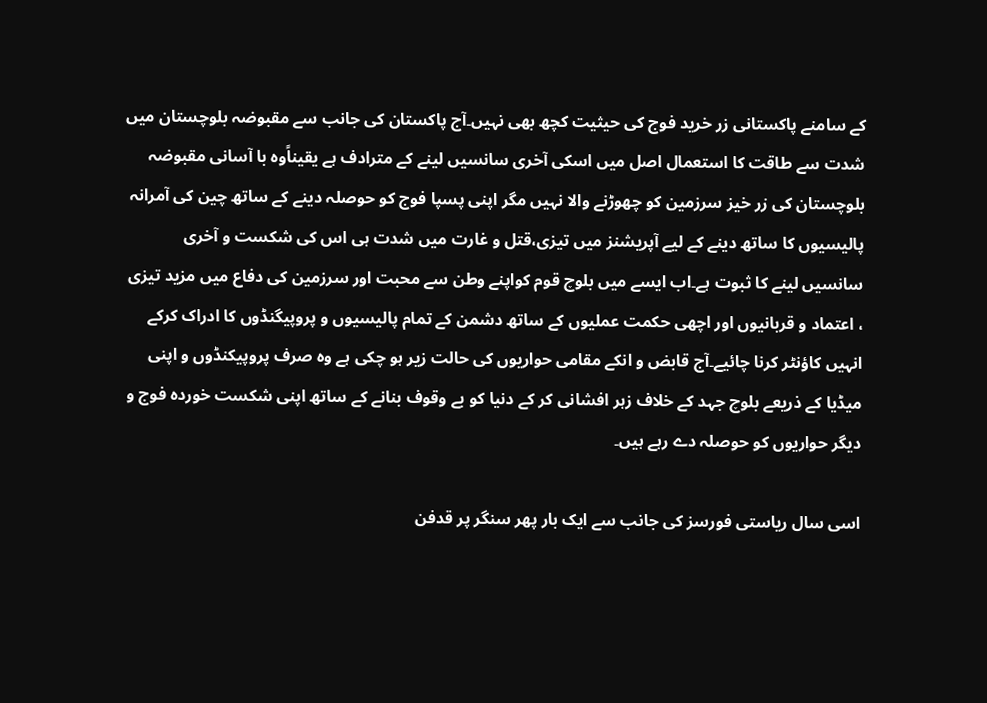کے سامنے پاکستانی زر خرید فوج کی حیثیت کچھ بھی نہیں۔آج پاکستان کی جانب سے مقبوضہ بلوچستان میں شدت سے طاقت کا استعمال اصل میں اسکی آخری سانسیں لینے کے مترادف ہے یقیناًوہ با آسانی مقبوضہ بلوچستان کی زر خیز سرزمین کو چھوڑنے والا نہیں مگر اپنی پسپا فوج کو حوصلہ دینے کے ساتھ چین کی آمرانہ پالیسیوں کا ساتھ دینے کے لیے آپریشنز میں تیزی،قتل و غارت میں شدت ہی اس کی شکست و آخری سانسیں لینے کا ثبوت ہے۔اب ایسے میں بلوچ قوم کواپنے وطن سے محبت اور سرزمین کی دفاع میں مزید تیزی ، اعتماد و قربانیوں اور اچھی حکمت عملیوں کے ساتھ دشمن کے تمام پالیسیوں و پروپیگنڈوں کا ادراک کرکے انہیں کاؤنٹر کرنا چائیے۔آج قابض و انکے مقامی حواریوں کی حالت زیر ہو چکی ہے وہ صرف پروپیکنڈوں و اپنی میڈیا کے ذریعے بلوچ جہد کے خلاف زہر افشانی کر کے دنیا کو بے وقوف بنانے کے ساتھ اپنی شکست خوردہ فوج و دیگر حواریوں کو حوصلہ دے رہے ہیں۔

اسی سال ریاستی فورسز کی جانب سے ایک بار پھر سنگر پر قدفن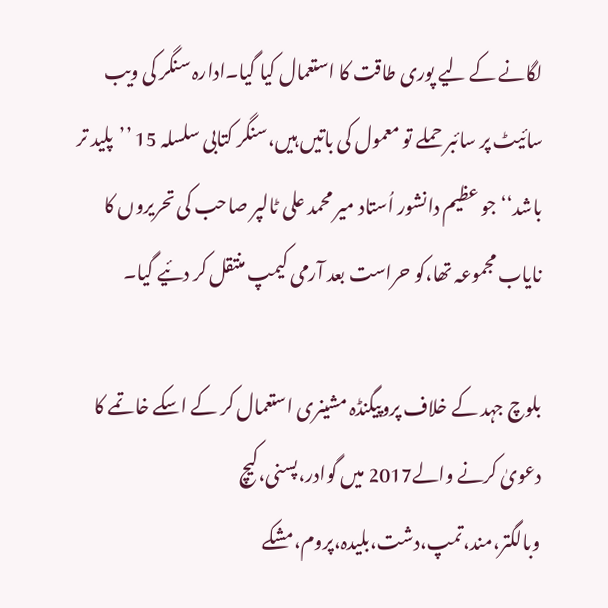لگانے کے لیے پوری طاقت کا استعمال کیا گیا۔ادارہ سنگر کی ویب سائیٹ پر سائبر حملے تو معمول کی باتیں ہیں،سنگر کتابی سلسلہ 15 ’’پلید تر باشد‘‘ جو عظیم دانشور اُستاد میر محمد علی ٹالپر صاحب کی تحریروں کا نایاب مجموعہ تھا،کو حراست بعد آرمی کیمپ منتقل کر دئیے گیا۔

بلوچ جہد کے خلاف پروپیگنڈہ مشینری استعمال کر کے اسکے خاتمے کا دعویٰ کرنے والے2017 میں گوادر،پسنی،کیچ وبالگتر،مند،تمپ،دشت،بلیدہ،پروم،مشکے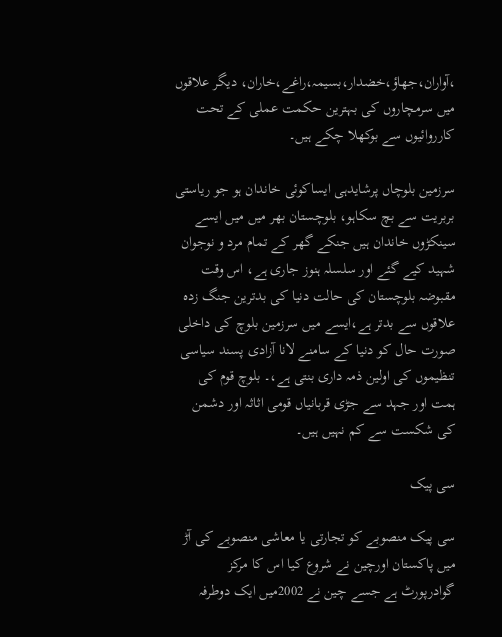،آواران،جھاؤ،خضدار،بسیمہ،راغے،خاران، دیگر علاقوں میں سرمچاروں کی بہترین حکمت عملی کے تحت کارروائیوں سے بوکھلا چکے ہیں۔

سرزمین بلوچاں پرشایدہی ایساکوئی خاندان ہو جو ریاستی بربریت سے بچ سکاہو، بلوچستان بھر میں میں ایسے سینکڑوں خاندان ہیں جنکے گھر کے تمام مرد و نوجوان شہید کیے گئے اور سلسلہ ہنوز جاری ہے، اس وقت مقبوضہ بلوچستان کی حالت دنیا کی بدترین جنگ زدہ علاقوں سے بدتر ہے،ایسے میں سرزمین بلوچ کی داخلی صورت حال کو دنیا کے سامنے لانا آزادی پسند سیاسی تنظیموں کی اولین ذمہ داری بنتی ہے،۔ بلوچ قوم کی ہمت اور جہد سے جڑی قربانیاں قومی اثاثہ اور دشمن کی شکست سے کم نہیں ہیں۔

سی پیک

سی پیک منصوبے کو تجارتی یا معاشی منصوبے کی آڑ میں پاکستان اورچین نے شروع کیا اس کا مرکز گوادرپورٹ ہے جسے چین نے 2002میں ایک دوطرفہ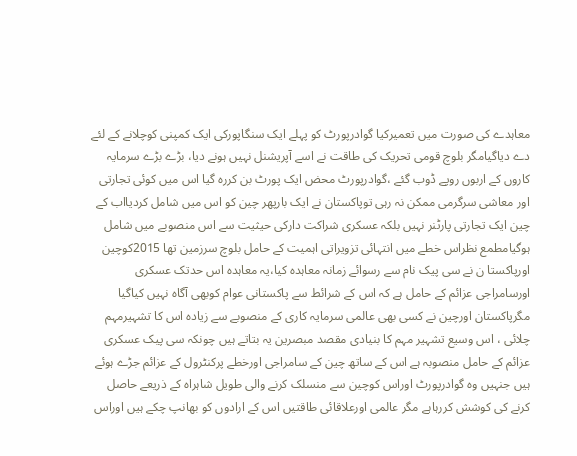معاہدے کی صورت میں تعمیرکیا گوادرپورٹ کو پہلے ایک سنگاپورکی ایک کمپنی کوچلانے کے لئے دے دیاگیامگر بلوچ قومی تحریک کی طاقت نے اسے آپریشنل نہیں ہونے دیا، بڑے بڑے سرمایہ کاروں کے اربوں روپے ڈوب گئے ،گوادرپورٹ محض ایک پورٹ بن کررہ گیا اس میں کوئی تجارتی اور معاشی سرگرمی ممکن نہ رہی توپاکستان نے ایک بارپھر چین کو اس میں شامل کردیااب کے چین ایک تجارتی پارٹنر نہیں بلکہ عسکری شراکت دارکی حیثیت سے اس منصوبے میں شامل ہوگیامطمع نظراس خطے میں انتہائی تزویراتی اہمیت کے حامل بلوچ سرزمین تھا 2015کوچین اورپاکستا ن نے سی پیک نام سے رسوائے زمانہ معاہدہ کیا،یہ معاہدہ اس حدتک عسکری اورسامراجی عزائم کے حامل ہے کہ اس کے شرائط سے پاکستانی عوام کوبھی آگاہ نہیں کیاگیا مگرپاکستان اورچین نے کسی بھی عالمی سرمایہ کاری کے منصوبے سے زیادہ اس کا تشہیرمہم چلائی ، اس وسیع تشہیر مہم کا بنیادی مقصد مبصرین یہ بتاتے ہیں چونکہ سی پیک عسکری عزائم کے حامل منصوبہ ہے اس کے ساتھ چین کے سامراجی اورخطے پرکنٹرول کے عزائم جڑے ہوئے ہیں جنہیں وہ گوادرپورٹ اوراس کوچین سے منسلک کرنے والی طویل شاہراہ کے ذریعے حاصل کرنے کی کوشش کررہاہے مگر عالمی اورعلاقائی طاقتیں اس کے ارادوں کو بھانپ چکے ہیں اوراس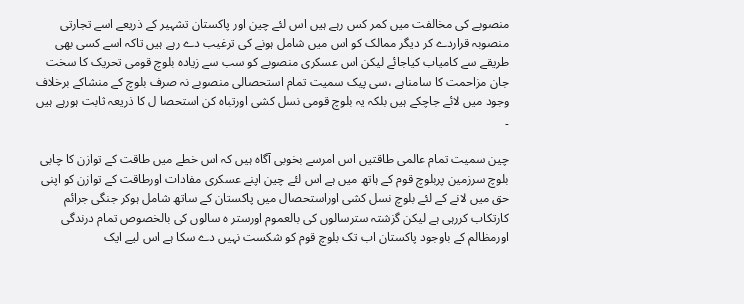منصوبے کی مخالفت میں کمر کس رہے ہیں اس لئے چین اور پاکستان تشہیر کے ذریعے اسے تجارتی منصوبہ قراردے کر دیگر ممالک کو اس میں شامل ہونے کی ترغیب دے رہے ہیں تاکہ اسے کسی بھی طریقے سے کامیاب کیاجائے لیکن اس عسکری منصوبے کو سب سے زیادہ بلوچ قومی تحریک کا سخت جان مزاحمت کا سامناہے ،سی پیک سمیت تمام استحصالی منصوبے نہ صرف بلوچ کے منشاکے برخلاف وجود میں لائے جاچکے ہیں بلکہ یہ بلوچ قومی نسل کشی اورتباہ کن استحصا ل کا ذریعہ ثابت ہورہے ہیں ۔

چین سمیت تمام عالمی طاقتیں اس امرسے بخوبی آگاہ ہیں کہ اس خطے میں طاقت کے توازن کا چابی بلوچ سرزمین پربلوچ قوم کے ہاتھ میں ہے اس لئے چین اپنے عسکری مفادات اورطاقت کے توازن کو اپنی حق میں لانے کے لئے بلوچ نسل کشی اوراستحصال میں پاکستان کے ساتھ شامل ہوکر جنگی جرائم کارتکاب کررہی ہے لیکن گزشتہ سترسالوں کی بالعموم اورستر ہ سالوں کی بالخصوص تمام درندگی اورمظالم کے باوجود پاکستان اب تک بلوچ قوم کو شکست نہیں دے سکا ہے اس لیے ایک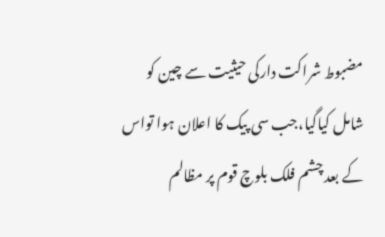مضبوط شراکت دارکی حیثیت سے چین کو شامل کیاگیا،جب سی پیک کا اعلان ہوا تواس کے بعد چشم فلک بلوچ قوم پر مظالم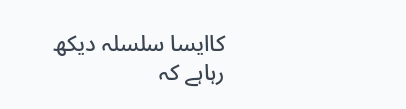کاایسا سلسلہ دیکھ رہاہے کہ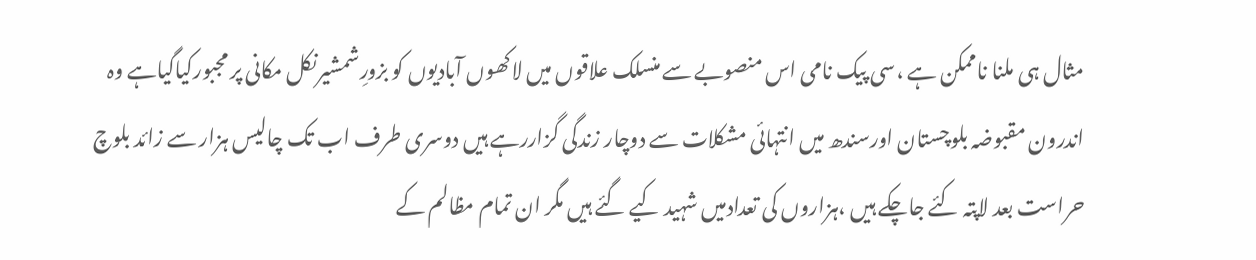مثال ہی ملنا ناممکن ہے ،سی پیک نامی اس منصوبے سے منسلک علاقوں میں لاکھوں آبادیوں کو بزورِشمشیرنکل مکانی پر مجبورکیاگیاہے وہ اندرون مقبوضہ بلوچستان اورسندھ میں انتہائی مشکلات سے دوچار زندگی گزاررہے ہیں دوسری طرف اب تک چالیس ہزار سے زائد بلوچ حراست بعد لاپتہ کئے جاچکے ہیں ،ہزاروں کی تعدادمیں شہید کیے گئے ہیں مگر ان تمام مظالم کے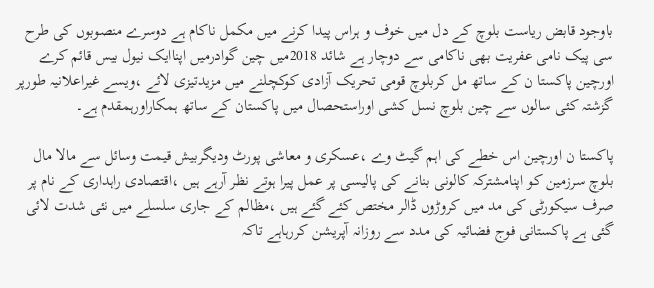باوجود قابض ریاست بلوچ کے دل میں خوف و ہراس پیدا کرنے میں مکمل ناکام ہے دوسرے منصوبوں کی طرح سی پیک نامی عفریت بھی ناکامی سے دوچار ہے شائد 2018میں چین گوادرمیں اپناایک نیول بیس قائم کرے اورچین پاکستا ن کے ساتھ مل کربلوچ قومی تحریک آزادی کوکچلنے میں مزیدتیزی لائے ،ویسے غیراعلانیہ طورپر گزشتہ کئی سالوں سے چین بلوچ نسل کشی اوراستحصال میں پاکستان کے ساتھ ہمکاراورہمقدم ہے۔

پاکستا ن اورچین اس خطے کی اہم گیٹ وے ،عسکری و معاشی پورٹ ودیگربیش قیمت وسائل سے مالا مال بلوچ سرزمین کو اپنامشترکہ کالونی بنانے کی پالیسی پر عمل پیرا ہوتے نظر آرہے ہیں ،اقتصادی راہداری کے نام پر صرف سیکورٹی کی مد میں کروڑوں ڈالر مختص کئے گئے ہیں ،مظالم کے جاری سلسلے میں نئی شدت لائی گئی ہے پاکستانی فوج فضائیہ کی مدد سے روزانہ آپریشن کررہاہے تاکہ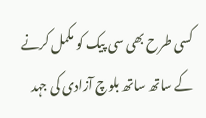کسی طرح بھی سی پیک کو مکمل کرنے کے ساتھ ساتھ بلوچ آزادی کی جہد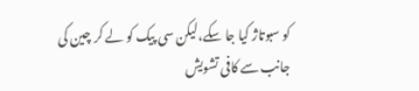کو سبوتاژ کیا جا سکے،لیکن سی پیک کو لے کر چین کی جانب سے کافی تشویش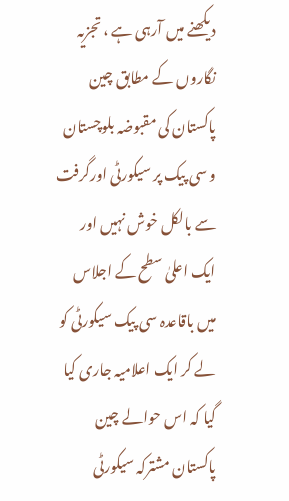دیکھنے میں آرہی ہے ، تجزیہ نگاروں کے مطابق چین پاکستان کی مقبوضہ بلوچستان و سی پیک پر سیکورٹی اورگرفت سے بالکل خوش نہیں اور ایک اعلیٰ سطح کے اجلاس میں باقاعدہ سی پیک سیکورٹی کو لے کر ایک اعلامیہ جاری کیا گیا کہ اس حوالے چین پاکستان مشترکہ سیکورٹی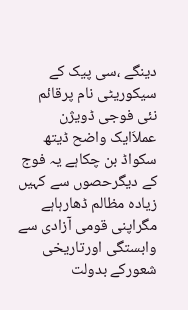دینگے ،سی پیک کے سیکوریٹی نام پرقائم نئی فوجی ڈویژن عملاَایک واضح ڈیتھ سکواڈ بن چکاہے یہ فوج کے دیگرحصوں سے کہیں زیادہ مظالم ڈھارہاہے مگراپنی قومی آزادی سے وابستگی اورتاریخی شعورکے بدولت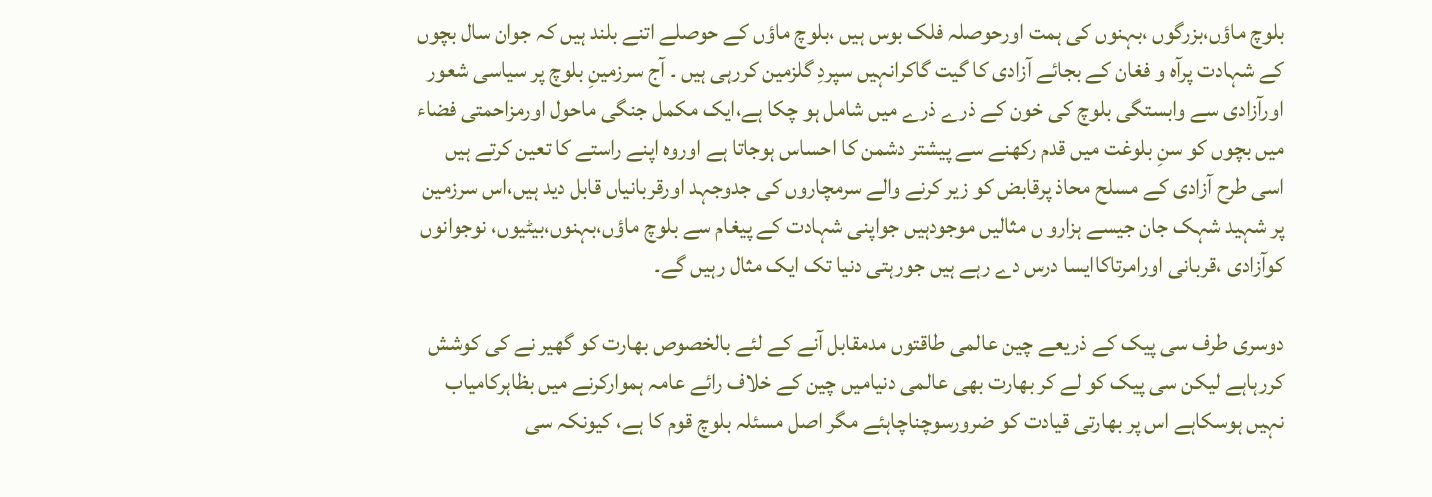بلوچ ماؤں،بزرگوں ،بہنوں کی ہمت اورحوصلہ فلک بوس ہیں ،بلوچ ماؤں کے حوصلے اتنے بلند ہیں کہ جوان سال بچوں کے شہادت پرآہ و فغان کے بجائے آزادی کا گیت گاکرانہیں سپردِ گلزمین کررہی ہیں ۔ آج سرزمینِ بلوچ پر سیاسی شعور اورآزادی سے وابستگی بلوچ کی خون کے ذرے ذرے میں شامل ہو چکا ہے،ایک مکمل جنگی ماحول اورمزاحمتی فضاء میں بچوں کو سنِ بلوغت میں قدم رکھنے سے پیشتر دشمن کا احساس ہوجاتا ہے اوروہ اپنے راستے کا تعین کرتے ہیں اسی طرح آزادی کے مسلح محاذ پرقابض کو زیر کرنے والے سرمچاروں کی جدوجہد اورقربانیاں قابل دید ہیں،اس سرزمین پر شہید شہک جان جیسے ہزارو ں مثالیں موجودہیں جواپنی شہادت کے پیغام سے بلوچ ماؤں،بہنوں،بیٹیوں، نوجوانوں کوآزادی ،قربانی اورامرتاکاایسا درس دے رہے ہیں جورہتی دنیا تک ایک مثال رہیں گے۔

دوسری طرف سی پیک کے ذریعے چین عالمی طاقتوں مدمقابل آنے کے لئے بالخصوص بھارت کو گھیر نے کی کوشش کررہاہے لیکن سی پیک کو لے کر بھارت بھی عالمی دنیامیں چین کے خلاف رائے عامہ ہموارکرنے میں بظاہرکامیاب نہیں ہوسکاہے اس پر بھارتی قیادت کو ضرورسوچناچاہئے مگر اصل مسئلہ بلوچ قوم کا ہے، کیونکہ سی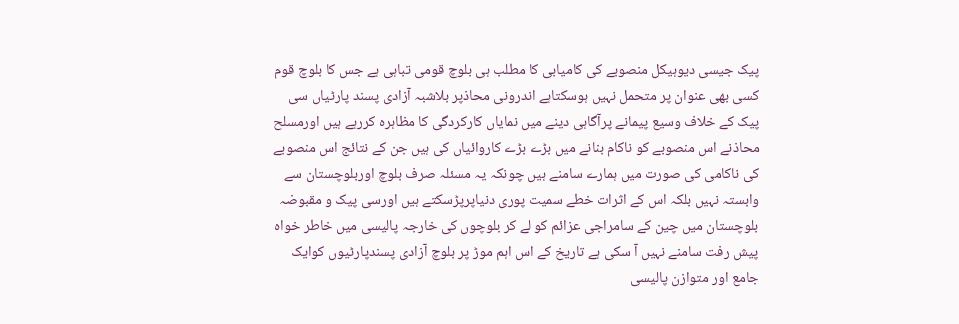پیک جیسی دیوہیکل منصوبے کی کامیابی کا مطلب ہی بلوچ قومی تباہی ہے جس کا بلوچ قوم کسی بھی عنوان پر متحمل نہیں ہوسکتاہے اندرونی محاذپر بلاشبہ آزادی پسند پارٹیاں سی پیک کے خلاف وسیع پیمانے پرآگاہی دینے میں نمایاں کارکردگی کا مظاہرہ کررہے ہیں اورمسلح محاذنے اس منصوبے کو ناکام بنانے میں بڑے بڑے کاروائیاں کی ہیں جن کے نتائج اس منصوبے کی ناکامی کی صورت میں ہمارے سامنے ہیں چونکہ یہ مسئلہ صرف بلوچ اوربلوچستان سے وابستہ نہیں بلکہ اس کے اثرات خطے سمیت پوری دنیاپرپڑسکتے ہیں اورسی پیک و مقبوضہ بلوچستان میں چین کے سامراجی عزائم کو لے کر بلوچوں کی خارجہ پالیسی میں خاطر خواہ پیش رفت سامنے نہیں آ سکی ہے تاریخ کے اس اہم موڑ پر بلوچ آزادی پسندپارٹیوں کوایک جامع اور متوازن پالیسی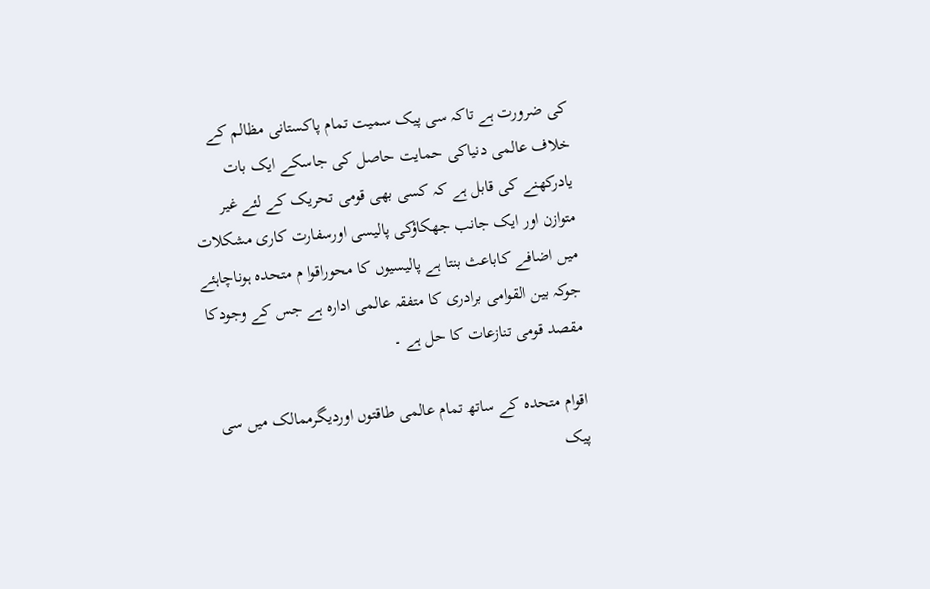کی ضرورت ہے تاکہ سی پیک سمیت تمام پاکستانی مظالم کے خلاف عالمی دنیاکی حمایت حاصل کی جاسکے ایک بات یادرکھنے کی قابل ہے کہ کسی بھی قومی تحریک کے لئے غیر متوازن اور ایک جانب جھکاؤکی پالیسی اورسفارت کاری مشکلات میں اضافے کاباعث بنتا ہے پالیسیوں کا محوراقوا م متحدہ ہوناچاہئے جوکہ بین القوامی برادری کا متفقہ عالمی ادارہ ہے جس کے وجودکا مقصد قومی تنازعات کا حل ہے ۔

اقوام متحدہ کے ساتھ تمام عالمی طاقتوں اوردیگرممالک میں سی پیک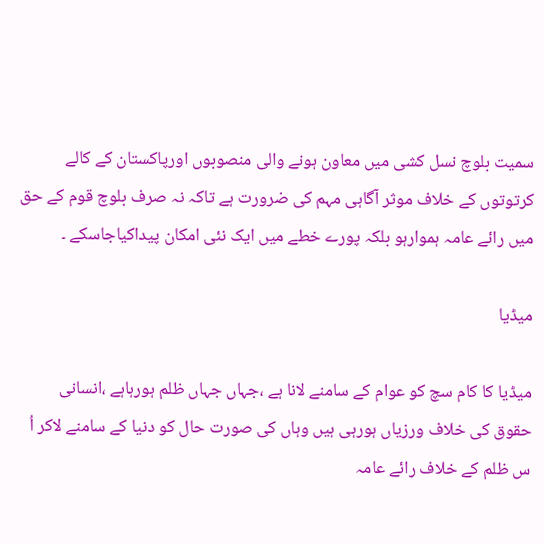سمیت بلوچ نسل کشی میں معاون ہونے والی منصوبوں اورپاکستان کے کالے کرتوتوں کے خلاف موثر آگاہی مہم کی ضرورت ہے تاکہ نہ صرف بلوچ قوم کے حق میں رائے عامہ ہموارہو بلکہ پورے خطے میں ایک نئی امکان پیداکیاجاسکے ۔

میڈیا

میڈیا کا کام سچ کو عوام کے سامنے لانا ہے ،جہاں جہاں ظلم ہورہاہے ،انسانی حقوق کی خلاف ورزیاں ہورہی ہیں وہاں کی صورت حال کو دنیا کے سامنے لاکر اُ س ظلم کے خلاف رائے عامہ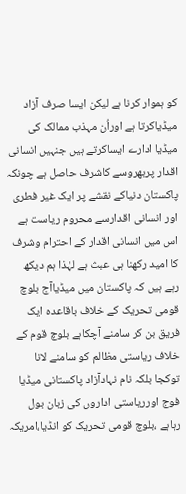کو ہموار کرنا ہے لیکن ایسا صرف آزاد میڈیاکرتا ہے اوراُن مہذب ممالک کی میڈیا ادارے ایساکرتے ہیں جنہیں انسانی اقدار پربھروسے کاشرف حاصل ہے چونکہ پاکستان دنیاکے نقشے پر ایک غیر فطری اور انسانی اقدارسے محروم ریاست ہے اس میں انسانی اقدار کے احترام وشرف کا امید رکھنا ہی عبث ہے لہٰذا ہم دیکھ رہے ہیں کہ پاکستان میں میڈیاآج بلوچ قومی تحریک کے خلاف باقاعدہ ایک فریق بن کر سامنے آچکاہے بلوچ قوم کے خلاف ریاستی مظالم کو سامنے لانا توکجا بلکہ نام نہادآزاد پاکستانی میڈیا فوج اورریاستی اداروں کی زبان بول رہاہے ،بلوچ قومی تحریک کو انڈیا،امریکہ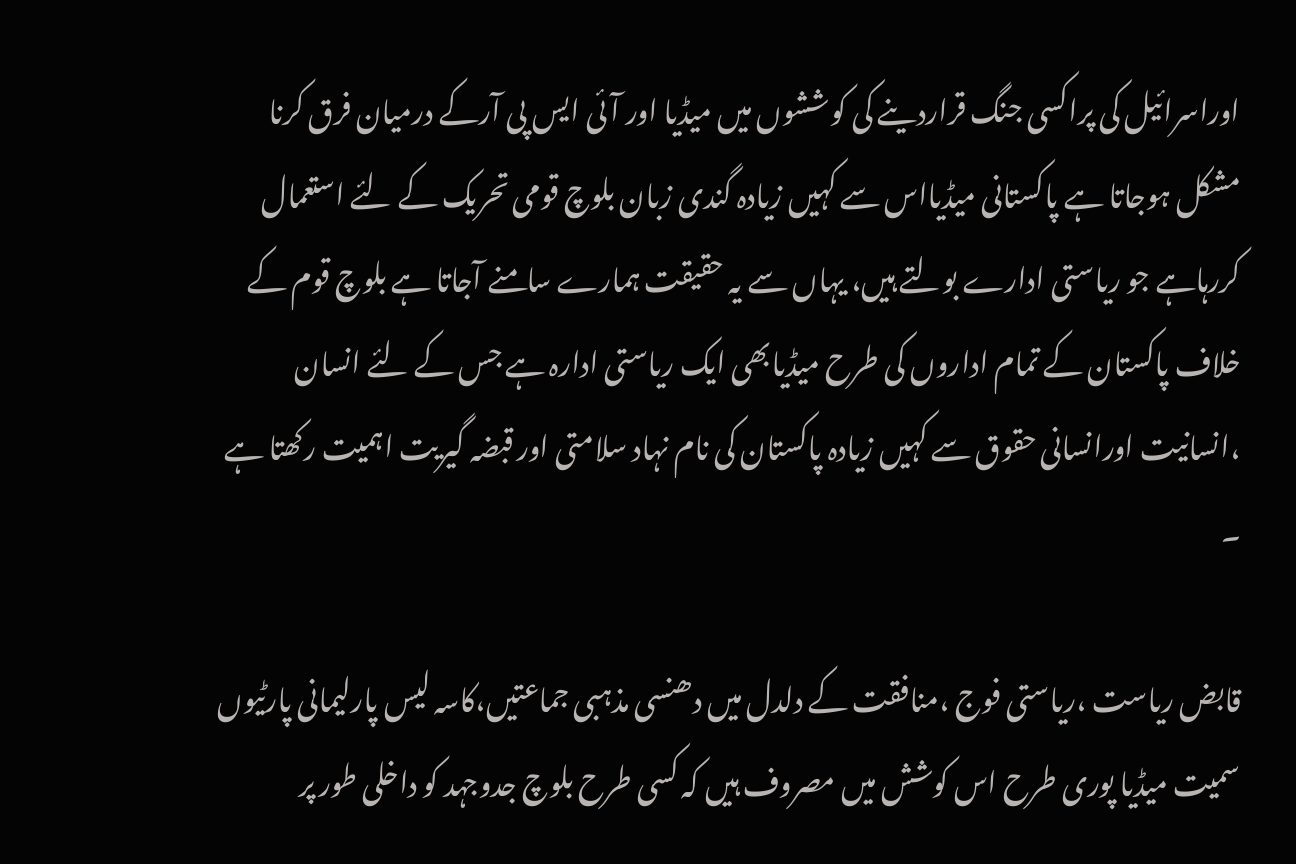اوراسرائیل کی پراکسی جنگ قراردینے کی کوششوں میں میڈیا اور آئی ایس پی آرکے درمیان فرق کرنا مشکل ہوجاتا ہے پاکستانی میڈیااس سے کہیں زیادہ گندی زبان بلوچ قومی تحریک کے لئے استعمال کررہاہے جو ریاستی ادارے بولتے ہیں، یہاں سے یہ حقیقت ہمارے سامنے آجاتا ہے بلوچ قوم کے خلاف پاکستان کے تمام اداروں کی طرح میڈیابھی ایک ریاستی ادارہ ہے جس کے لئے انسان ،انسانیت اورانسانی حقوق سے کہیں زیادہ پاکستان کی نام نہاد سلامتی اور قبضہ گیریت اہمیت رکھتا ہے ۔

قابض ریاست ،ریاستی فوج ،منافقت کے دلدل میں دھنسی مذہبی جماعتیں،کاسہ لیس پارلیمانی پارٹیوں سمیت میڈیا پوری طرح اس کوشش میں مصروف ہیں کہ کسی طرح بلوچ جدوجہد کو داخلی طور پر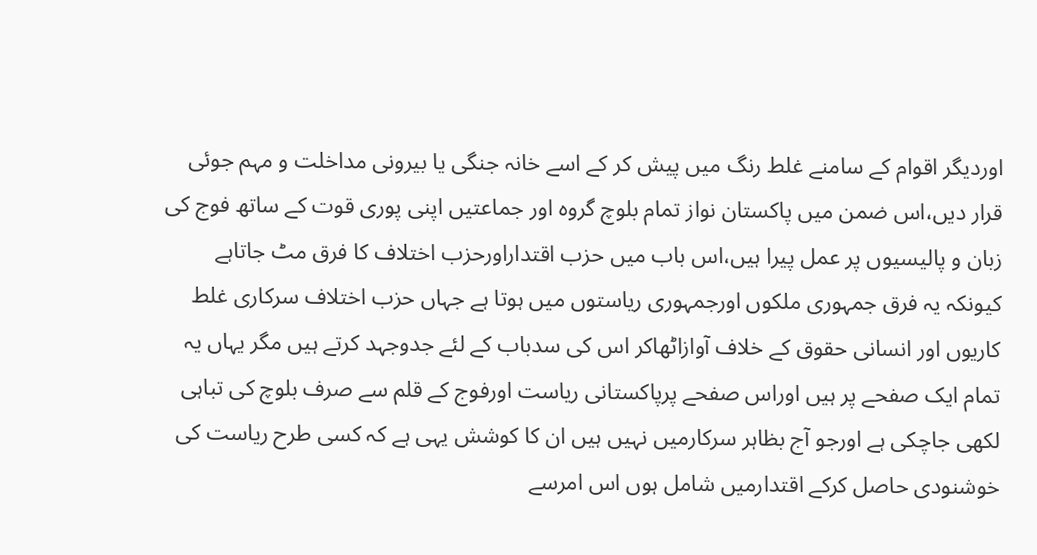اوردیگر اقوام کے سامنے غلط رنگ میں پیش کر کے اسے خانہ جنگی یا بیرونی مداخلت و مہم جوئی قرار دیں،اس ضمن میں پاکستان نواز تمام بلوچ گروہ اور جماعتیں اپنی پوری قوت کے ساتھ فوج کی زبان و پالیسیوں پر عمل پیرا ہیں،اس باب میں حزب اقتداراورحزب اختلاف کا فرق مٹ جاتاہے کیونکہ یہ فرق جمہوری ملکوں اورجمہوری ریاستوں میں ہوتا ہے جہاں حزب اختلاف سرکاری غلط کاریوں اور انسانی حقوق کے خلاف آوازاٹھاکر اس کی سدباب کے لئے جدوجہد کرتے ہیں مگر یہاں یہ تمام ایک صفحے پر ہیں اوراس صفحے پرپاکستانی ریاست اورفوج کے قلم سے صرف بلوچ کی تباہی لکھی جاچکی ہے اورجو آج بظاہر سرکارمیں نہیں ہیں ان کا کوشش یہی ہے کہ کسی طرح ریاست کی خوشنودی حاصل کرکے اقتدارمیں شامل ہوں اس امرسے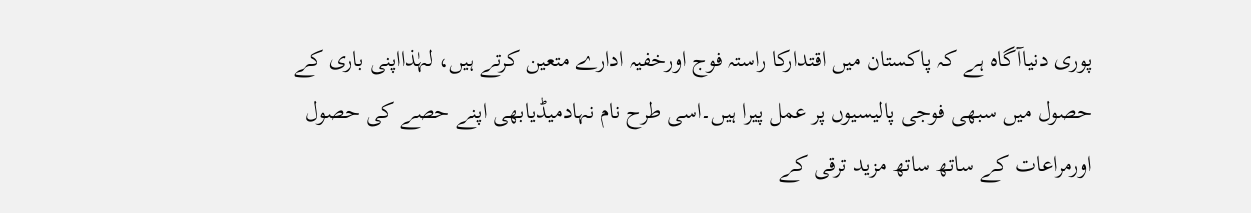پوری دنیاآگاہ ہے کہ پاکستان میں اقتدارکا راستہ فوج اورخفیہ ادارے متعین کرتے ہیں، لہٰذااپنی باری کے حصول میں سبھی فوجی پالیسیوں پر عمل پیرا ہیں۔اسی طرح نام نہادمیڈیابھی اپنے حصے کی حصول اورمراعات کے ساتھ ساتھ مزید ترقی کے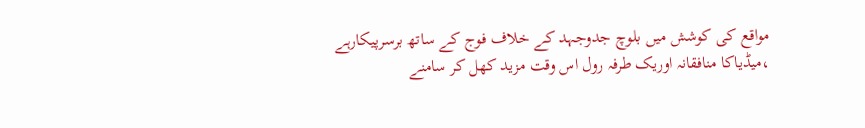مواقع کی کوشش میں بلوچ جدوجہد کے خلاف فوج کے ساتھ برسرپیکارہے ،میڈیاکا منافقانہ اوریک طرفہ رول اس وقت مزید کھل کر سامنے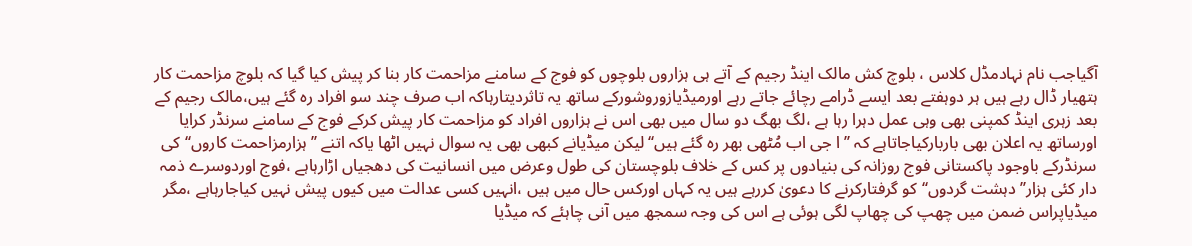آگیاجب نام نہادمڈل کلاس ، بلوچ کش مالک اینڈ رجیم کے آتے ہی ہزاروں بلوچوں کو فوج کے سامنے مزاحمت کار بنا کر پیش کیا گیا کہ بلوچ مزاحمت کار ہتھیار ڈال رہے ہیں ہر دوہفتے بعد ایسے ڈرامے رچائے جاتے رہے اورمیڈیازوروشورکے ساتھ یہ تاثردیتارہاکہ اب صرف چند سو افراد رہ گئے ہیں،مالک رجیم کے بعد زہری اینڈ کمپنی بھی وہی عمل دہرا رہا ہے ،لگ بھگ دو سال میں بھی اس نے ہزاروں افراد کو مزاحمت کار پیش کرکے فوج کے سامنے سرنڈر کرایا اورساتھ یہ اعلان بھی باربارکیاجاتاہے کہ ’’ا جی اب مُٹھی بھر رہ گئے ہیں‘‘لیکن میڈیانے کبھی بھی یہ سوال نہیں اٹھا یاکہ اتنے ’’ہزارمزاحمت کاروں‘‘کی سرنڈرکے باوجود پاکستانی فوج روزانہ کی بنیادوں پر کس کے خلاف بلوچستان کی طول وعرض میں انسانیت کی دھجیاں اڑارہاہے ،فوج اوردوسرے ذمہ دار کئی ہزار’’دہشت گردوں‘‘کو گرفتارکرنے کا دعویٰ کررہے ہیں یہ کہاں اورکس حال میں ہیں ،انہیں کسی عدالت میں کیوں پیش نہیں کیاجارہاہے ،مگر میڈیاپراس ضمن میں چھپ کی چھاپ لگی ہوئی ہے اس کی وجہ سمجھ میں آنی چاہئے کہ میڈیا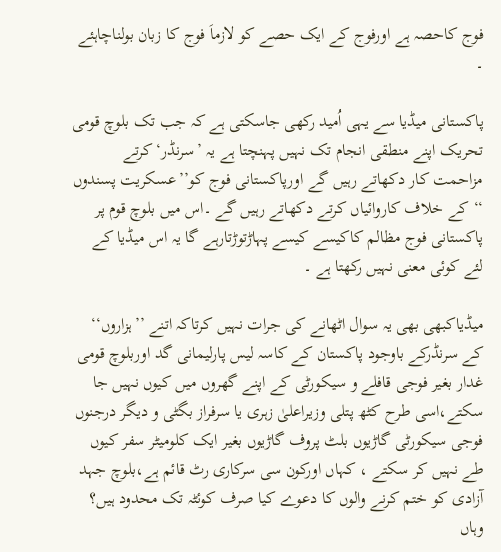فوج کاحصہ ہے اورفوج کے ایک حصے کو لازماَ فوج کا زبان بولناچاہئے ۔

پاکستانی میڈیا سے یہی اُمید رکھی جاسکتی ہے کہ جب تک بلوچ قومی تحریک اپنے منطقی انجام تک نہیں پہنچتا ہے یہ ’سرنڈر‘کرتے مزاحمت کار دکھاتے رہیں گے اورپاکستانی فوج کو’’عسکریت پسندوں ‘‘کے خلاف کاروائیاں کرتے دکھاتے رہیں گے ۔اس میں بلوچ قوم پر پاکستانی فوج مظالم کاکیسے کیسے پہاڑتوڑتارہے گا یہ اس میڈیا کے لئے کوئی معنی نہیں رکھتا ہے ۔

میڈیاکبھی بھی یہ سوال اٹھانے کی جرات نہیں کرتاکہ اتنے ’’ہزاروں‘‘ کے سرنڈرکے باوجود پاکستان کے کاسہ لیس پارلیمانی گد اوربلوچ قومی غدار بغیر فوجی قافلے و سیکورٹی کے اپنے گھروں میں کیوں نہیں جا سکتے،اسی طرح کٹھ پتلی وزیراعلیٰ زہری یا سرفراز بگٹی و دیگر درجنوں فوجی سیکورٹی گاڑیوں بلٹ پروف گاڑیوں بغیر ایک کلومیٹر سفر کیوں طے نہیں کر سکتے ، کہاں اورکون سی سرکاری رٹ قائم ہے،بلوچ جہد آزادی کو ختم کرنے والوں کا دعوے کیا صرف کوئٹہ تک محدود ہیں؟ وہاں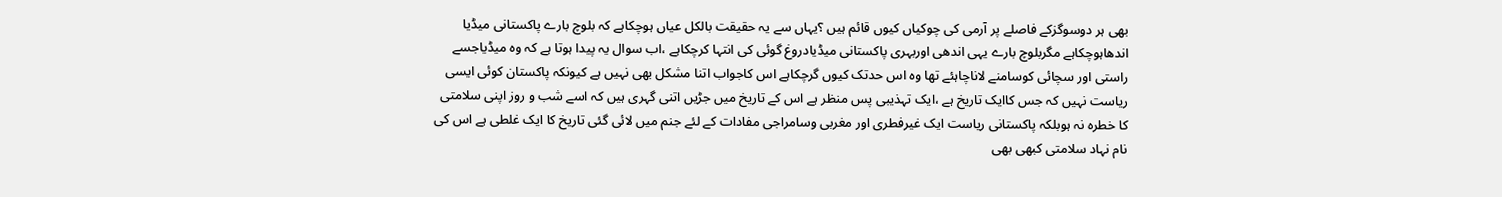بھی ہر دوسوگزکے فاصلے پر آرمی کی چوکیاں کیوں قائم ہیں ؟یہاں سے یہ حقیقت بالکل عیاں ہوچکاہے کہ بلوچ بارے پاکستانی میڈیا اندھاہوچکاہے مگربلوچ بارے یہی اندھی اوربہری پاکستانی میڈیادروغ گوئی کی انتہا کرچکاہے ،اب سوال یہ پیدا ہوتا ہے کہ وہ میڈیاجسے راستی اور سچائی کوسامنے لاناچاہئے تھا وہ اس حدتک کیوں گرچکاہے اس کاجواب اتنا مشکل بھی نہیں ہے کیونکہ پاکستان کوئی ایسی ریاست نہیں کہ جس کاایک تاریخ ہے ،ایک تہذیبی پس منظر ہے اس کے تاریخ میں جڑیں اتنی گہری ہیں کہ اسے شب و روز اپنی سلامتی کا خطرہ نہ ہوبلکہ پاکستانی ریاست ایک غیرفطری اور مغربی وسامراجی مفادات کے لئے جنم میں لائی گئی تاریخ کا ایک غلطی ہے اس کی نام نہاد سلامتی کبھی بھی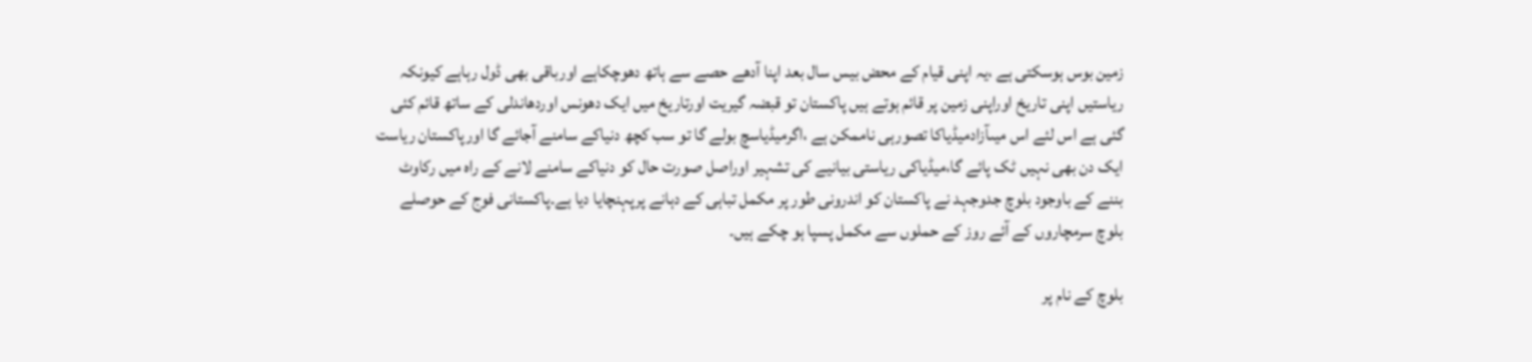زمین بوس ہوسکتی ہے ،یہ اپنی قیام کے محض بیس سال بعد اپنا آدھے حصے سے ہاتھ دھوچکاہے اورباقی بھی ڈول رہاہے کیونکہ ریاستیں اپنی تاریخ اوراپنی زمین پر قائم ہوتے ہیں پاکستان تو قبضہ گیریت اورتاریخ میں ایک دھونس اوردھاندلی کے ساتھ قائم کئی گئی ہے اس لئے اس میںآزادمیڈیاکا تصورہی ناممکن ہے ،اگرمیڈیاسچ بولے گا تو سب کچھ دنیاکے سامنے آجائے گا اورپاکستان ریاست ایک دن بھی نہیں ٹک پائے گا،میڈیاکی ریاستی بیانیے کی تشہیر اوراصل صورت حال کو دنیاکے سامنے لانے کے راہ میں رکاوٹ بننے کے باوجود بلوچ جدوجہد نے پاکستان کو اندرونی طور پر مکمل تباہی کے دہانے پرپہنچایا دیا ہے۔پاکستانی فوج کے حوصلے بلوچ سرمچاروں کے آئے روز کے حملوں سے مکمل پسپا ہو چکے ہیں۔

بلوچ کے نام پر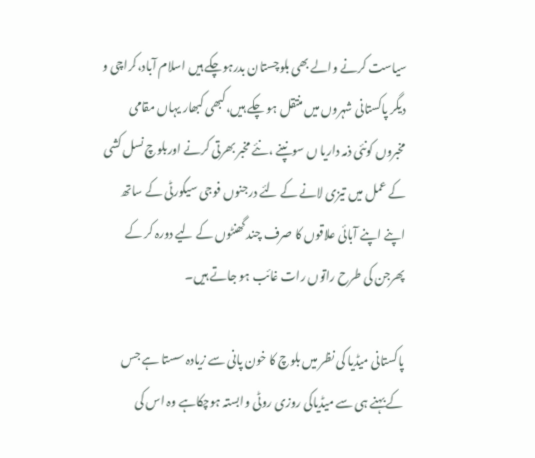سیاست کرنے والے بھی بلوچستان بدرہوچکے ہیں اسلام آباد،کراچی و دیگر پاکستانی شہروں میں منتقل ہو چکے ہیں،کبھی کبھار یہاں مقامی مخبروں کونئی ذمہ داریا ں سونپنے ،نئے مخبر بھرتی کرنے اوربلوچ نسل کشی کے عمل میں تیزی لانے کے لئے درجنوں فوجی سیکورٹی کے ساتھ اپنے اپنے آبائی علاقوں کا صرف چند گھنٹوں کے لیے دورہ کر کے پھرجن کی طرح راتوں رات غائب ہو جاتے ہیں۔

پاکستانی میڈیا کی نظر میں بلوچ کا خون پانی سے زیادہ سستا ہے جس کے بہنے ہی سے میڈیاکی روزی روٹی وابستہ ہوچکاہے وہ اس کی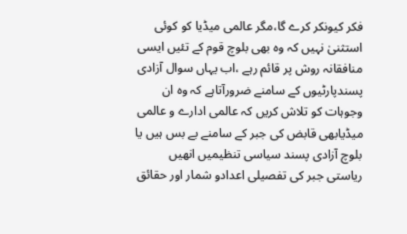فکر کیونکر کرے گا،مگر عالمی میڈیا کو کوئی استثنیٰ نہیں کہ وہ بھی بلوچ قوم کے تئیں ایسی منافقانہ روش پر قائم رہے ،اب یہاں سوال آزادی پسندپارٹیوں کے سامنے ضرورآتاہے کہ وہ ان وجوہات کو تلاش کریں کہ عالمی ادارے و عالمی میڈیابھی قابض کی جبر کے سامنے بے بس ہیں یا بلوچ آزادی پسند سیاسی تنظیمیں انھیں ریاستی جبر کی تفصیلی اعدادو شمار اور حقائق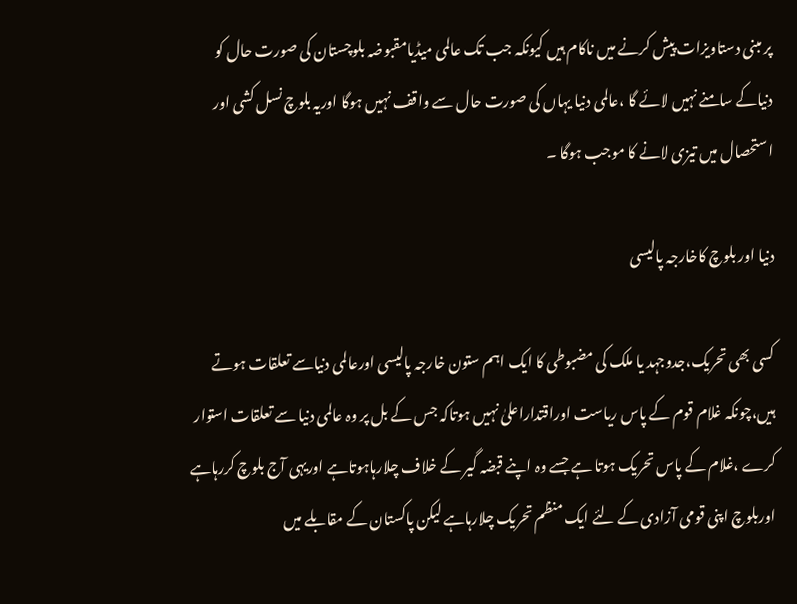پر مبنی دستاویزات پیش کرنے میں ناکام ہیں کیونکہ جب تک عالمی میڈیامقبوضہ بلوچستان کی صورت حال کو دنیاکے سامنے نہیں لائے گا ،عالمی دنیا یہاں کی صورت حال سے واقف نہیں ہوگا اوریہ بلوچ نسل کشی اور استحصال میں تیزی لانے کا موجب ہوگا ۔

دنیا اور بلوچ کاخارجہ پالیسی

کسی بھی تحریک،جدوجہد یا ملک کی مضبوطی کا ایک اہم ستون خارجہ پالیسی اورعالمی دنیاسے تعلقات ہوتے ہیں،چونکہ غلام قوم کے پاس ریاست اوراقتداراعلیٰ نہیں ہوتاکہ جس کے بل پر وہ عالمی دنیا سے تعلقات استوار کرے ،غلام کے پاس تحریک ہوتا ہے جسے وہ اپنے قبضہ گیر کے خلاف چلارہاہوتاہے اوریہی آج بلوچ کررہاہے اوربلوچ اپنی قومی آزادی کے لئے ایک منظم تحریک چلارہاہے لیکن پاکستان کے مقابلے میں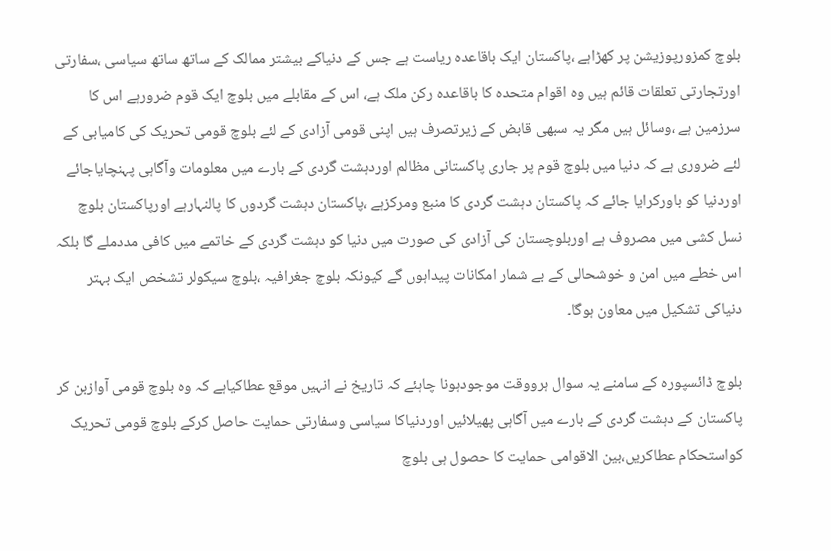بلوچ کمزورپوزیشن پر کھڑاہے ،پاکستان ایک باقاعدہ ریاست ہے جس کے دنیاکے بیشتر ممالک کے ساتھ ساتھ سیاسی ،سفارتی اورتجارتی تعلقات قائم ہیں وہ اقوام متحدہ کا باقاعدہ رکن ملک ہے، اس کے مقابلے میں بلوچ ایک قوم ضرورہے اس کا سرزمین ہے ،وسائل ہیں مگر یہ سبھی قابض کے زیرتصرف ہیں اپنی قومی آزادی کے لئے بلوچ قومی تحریک کی کامیابی کے لئے ضروری ہے کہ دنیا میں بلوچ قوم پر جاری پاکستانی مظالم اوردہشت گردی کے بارے میں معلومات وآگاہی پہنچایاجائے اوردنیا کو باورکرایا جائے کہ پاکستان دہشت گردی کا منبع ومرکزہے ،پاکستان دہشت گردوں کا پالنہارہے اورپاکستان بلوچ نسل کشی میں مصروف ہے اوربلوچستان کی آزادی کی صورت میں دنیا کو دہشت گردی کے خاتمے میں کافی مددملے گا بلکہ اس خطے میں امن و خوشحالی کے بے شمار امکانات پیداہوں گے کیونکہ بلوچ جغرافیہ ،بلوچ سیکولر تشخص ایک بہتر دنیاکی تشکیل میں معاون ہوگا۔

بلوچ ڈائسپورہ کے سامنے یہ سوال ہرووقت موجودہونا چاہئے کہ تاریخ نے انہیں موقع عطاکیاہے کہ وہ بلوچ قومی آوازبن کر پاکستان کے دہشت گردی کے بارے میں آگاہی پھیلائیں اوردنیاکا سیاسی وسفارتی حمایت حاصل کرکے بلوچ قومی تحریک کواستحکام عطاکریں،بین الاقوامی حمایت کا حصول ہی بلوچ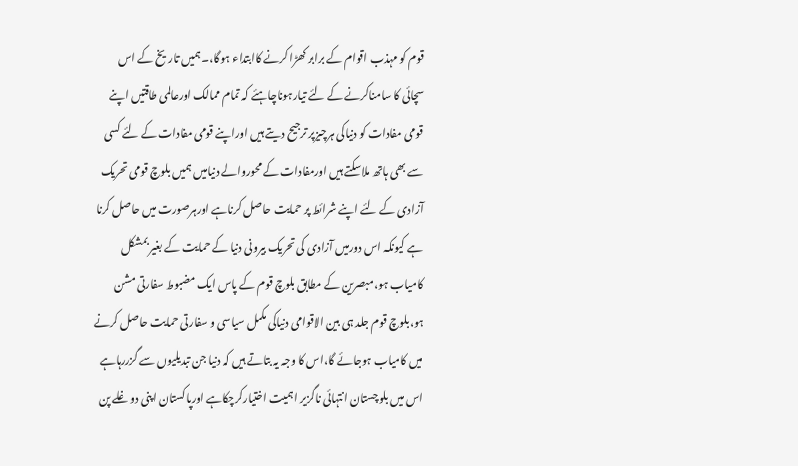قوم کو مہذب اقوام کے برابر کھڑا کرنے کاابتداء ہوگا،۔ہمیں تاریخ کے اس سچائی کا سامناکرنے کے لئے تیارہوناچاہئے کہ تمام ممالک اورعالمی طاقتیں اپنے قومی مفادات کو دنیاکی ہرچیزپر ترجیح دیتے ہیں اوراپنے قومی مفادات کے لئے کسی سے بھی ہاتھ ملاسکتے ہیں اورمفادات کے محوروالے دنیامیں ہمیں بلوچ قومی تحریک آزادی کے لئے اپنے شرائط پر حمایت حاصل کرناہے اورہرصورت میں حاصل کرنا ہے کیونکہ اس دورمیں آزادی کی تحریک بیرونی دنیا کے حمایت کے بغیر بمشکل کامیاب ہو،مبصرین کے مطابق بلوچ قوم کے پاس ایک مضبوط سفارتی مشن ہو،بلوچ قوم جلد ہی بین الاقوامی دنیاکی مکمل سیاسی و سفارتی حمایت حاصل کرنے میں کامیاب ہوجائے گا،اس کا وجہ یہ بتاتے ہیں کہ دنیا جن تبدیلیوں سے گزررہاہے اس میں بلوچستان انتہائی ناگزیر اہمیت اختیارکرچکاہے اورپاکستان اپنی دوغلے پن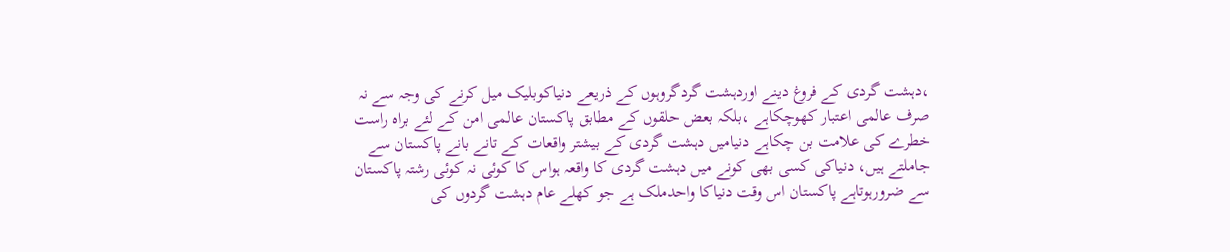،دہشت گردی کے فروغ دینے اوردہشت گردگروہوں کے ذریعے دنیاکوبلیک میل کرنے کی وجہ سے نہ صرف عالمی اعتبار کھوچکاہے ،بلکہ بعض حلقوں کے مطابق پاکستان عالمی امن کے لئے براہ راست خطرے کی علامت بن چکاہے دنیامیں دہشت گردی کے بیشتر واقعات کے تانے بانے پاکستان سے جاملتے ہیں، دنیاکی کسی بھی کونے میں دہشت گردی کا واقعہ ہواس کا کوئی نہ کوئی رشتہ پاکستان سے ضرورہوتاہے پاکستان اس وقت دنیاکا واحدملک ہے جو کھلے عام دہشت گردوں کی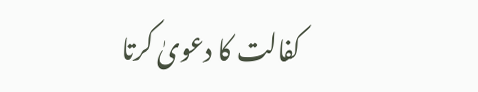کفالت کا دعویٰ کرتا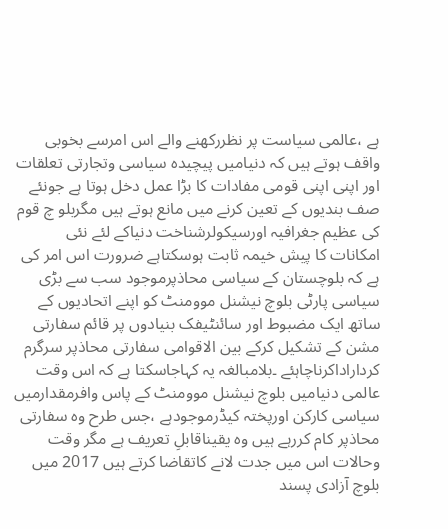ہے ،عالمی سیاست پر نظررکھنے والے اس امرسے بخوبی واقف ہوتے ہیں کہ دنیامیں پیچیدہ سیاسی وتجارتی تعلقات اور اپنی اپنی قومی مفادات کا بڑا عمل دخل ہوتا ہے جونئے صف بندیوں کے تعین کرنے میں مانع ہوتے ہیں مگربلو چ قوم کی عظیم جغرافیہ اورسیکولرشناخت دنیاکے لئے نئی امکانات کا پیش خیمہ ثابت ہوسکتاہے ضرورت اس امر کی ہے کہ بلوچستان کے سیاسی محاذپرموجود سب سے بڑی سیاسی پارٹی بلوچ نیشنل موومنٹ کو اپنے اتحادیوں کے ساتھ ایک مضبوط اور سائنٹیفک بنیادوں پر قائم سفارتی مشن کے تشکیل کرکے بین الاقوامی سفارتی محاذپر سرگرم کرداراداکرناچاہئے ۔بلامبالغہ یہ کہاجاسکتا ہے کہ اس وقت عالمی دنیامیں بلوچ نیشنل موومنٹ کے پاس وافرمقدارمیں سیاسی کارکن اورپختہ کیڈرموجودہے ،جس طرح وہ سفارتی محاذپر کام کررہے ہیں وہ یقیناقابلِ تعریف ہے مگر وقت وحالات اس میں جدت لانے کاتقاضا کرتے ہیں 2017 میں بلوچ آزادی پسند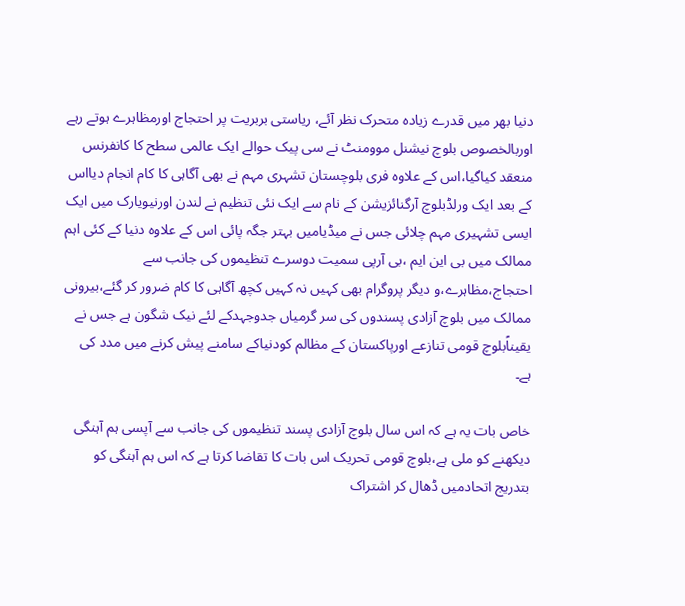دنیا بھر میں قدرے زیادہ متحرک نظر آئے، ریاستی بربریت پر احتجاج اورمظاہرے ہوتے رہے اوربالخصوص بلوچ نیشنل موومنٹ نے سی پیک حوالے ایک عالمی سطح کا کانفرنس منعقد کیاگیا،اس کے علاوہ فری بلوچستان تشہری مہم نے بھی آگاہی کا کام انجام دیااس کے بعد ایک ورلڈبلوچ آرگنائزیشن کے نام سے ایک نئی تنظیم نے لندن اورنیویارک میں ایک ایسی تشہیری مہم چلائی جس نے میڈیامیں بہتر جگہ پائی اس کے علاوہ دنیا کے کئی اہم ممالک میں بی این ایم ،بی آرپی سمیت دوسرے تنظیموں کی جانب سے احتجاج،مظاہرے،و دیگر پروگرام بھی کہیں نہ کہیں کچھ آگاہی کا کام ضرور کر گئے،بیرونی ممالک میں بلوچ آزادی پسندوں کی سر گرمیاں جدوجہدکے لئے نیک شگون ہے جس نے یقیناًبلوچ قومی تنازعے اورپاکستان کے مظالم کودنیاکے سامنے پیش کرنے میں مدد کی ہے۔

خاص بات یہ ہے کہ اس سال بلوچ آزادی پسند تنظیموں کی جانب سے آپسی ہم آہنگی دیکھنے کو ملی ہے،بلوچ قومی تحریک اس بات کا تقاضا کرتا ہے کہ اس ہم آہنگی کو بتدریج اتحادمیں ڈھال کر اشتراک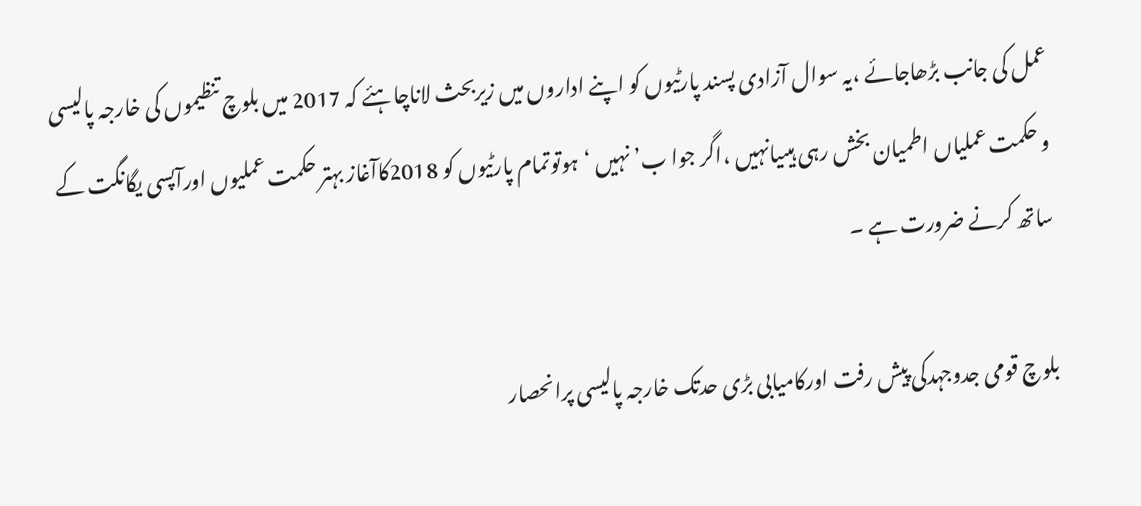عمل کی جانب بڑھاجائے ،یہ سوال آزادی پسند پارٹیوں کو اپنے اداروں میں زیربحث لاناچاہئے کہ 2017 میں بلوچ تنظیموں کی خارجہ پالیسی و حکمت عملیاں اطمیان بخش رہی ہیںیانہیں ،اگر جوا ب’ نہیں ‘ہوتوتمام پارٹیوں کو 2018کاآغاز بہتر حکمت عملیوں اورآپسی یگانگت کے ساتھ کرنے ضرورت ہے ۔

بلوچ قومی جدوجہدکی پیش رفت اورکامیابی بڑی حدتک خارجہ پالیسی پرانحصار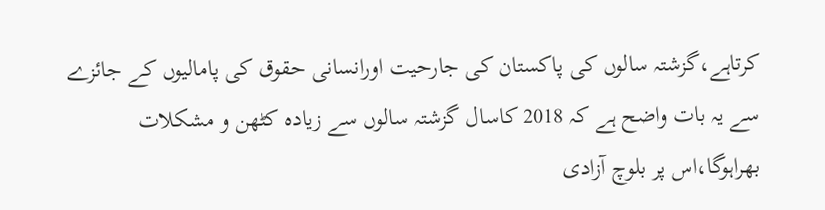کرتاہے،گزشتہ سالوں کی پاکستان کی جارحیت اورانسانی حقوق کی پامالیوں کے جائزے سے یہ بات واضح ہے کہ 2018 کاسال گزشتہ سالوں سے زیادہ کٹھن و مشکلات بھراہوگا،اس پر بلوچ آزادی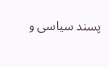پسند سیاسی و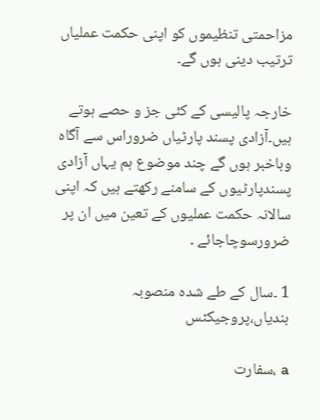مزاحمتی تنظیموں کو اپنی حکمت عملیاں ترتیب دینی ہوں گے۔

خارجہ پالیسی کے کئی جز و حصے ہوتے ہیں۔آزادی پسند پارٹیاں ضروراس سے آگاہ وباخبر ہوں گے چند موضوع ہم یہاں آزادی پسندپارٹیوں کے سامنے رکھتے ہیں کہ اپنی سالانہ حکمت عملیوں کے تعین میں ان پر ضرورسوچاجائے ۔

1 ۔سال کے طے شدہ منصوبہ بندیاں،پروجیکٹس

a ،سفارت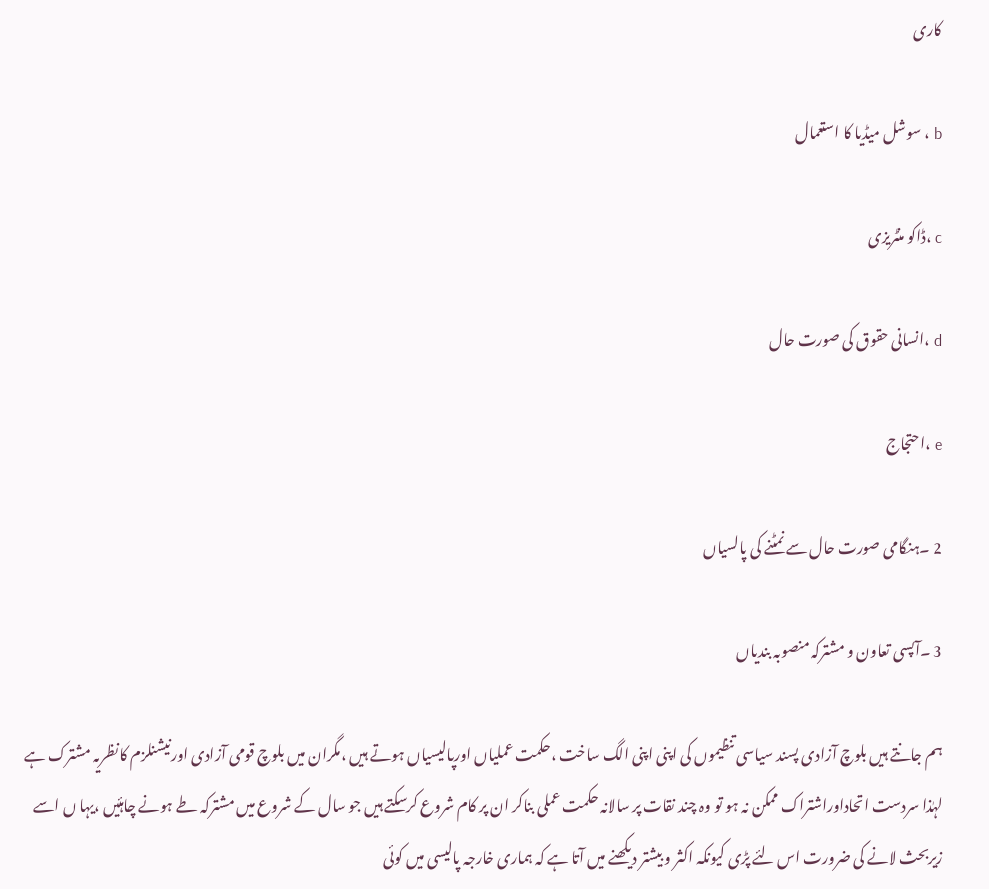کاری

b ، سوشل میڈیا کا استعمال

c ،ڈاکو منٹریزی

d ،انسانی حقوق کی صورت حال

e ،احتجاج

2 ۔ہنگامی صورت حال سے نمٹنے کی پالسیاں

3 ۔آپسی تعاون و مشترکہ منصوبہ بندیاں

ہم جانتے ہیں بلوچ آزادی پسند سیاسی تنظیموں کی اپنی اپنی الگ ساخت ،حکمت عملیاں اورپالیسیاں ہوتے ہیں ،مگران میں بلوچ قومی آزادی اورنیشنلزم کانظریہ مشترک ہے لہٰذا سردست اتحاداوراشتراک ممکن نہ ہو تو وہ چند نقات پر سالانہ حکمت عملی بناکر ان پر کام شروع کرسکتے ہیں جو سال کے شروع میں مشترکہ طے ہونے چاہئیں ،یہا ں اسے زیربحث لانے کی ضرورت اس لئے پڑی کیونکہ اکثر و بیشتر دیکھنے میں آتا ہے کہ ہماری خارجہ پالیسی میں کوئی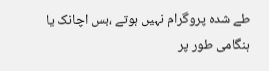طے شدہ پروگرام نہیں ہوتے ،بس اچانک یا ہنگامی طور پر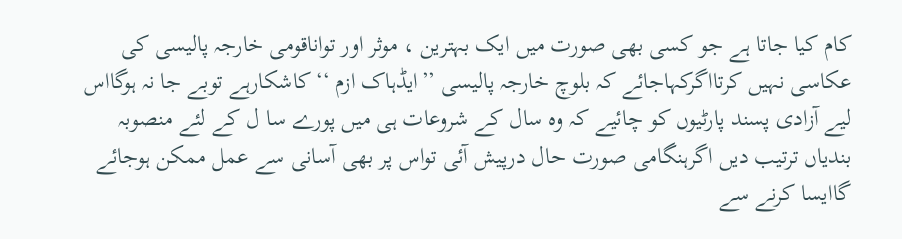کام کیا جاتا ہے جو کسی بھی صورت میں ایک بہترین ، موثر اور تواناقومی خارجہ پالیسی کی عکاسی نہیں کرتااگرکہاجائے کہ بلوچ خارجہ پالیسی ’’ایڈہاک ازم ‘‘کاشکارہے توبے جا نہ ہوگااس لیے آزادی پسند پارٹیوں کو چائیے کہ وہ سال کے شروعات ہی میں پورے سا ل کے لئے منصوبہ بندیاں ترتیب دیں اگرہنگامی صورت حال درپیش آئی تواس پر بھی آسانی سے عمل ممکن ہوجائے گاایسا کرنے سے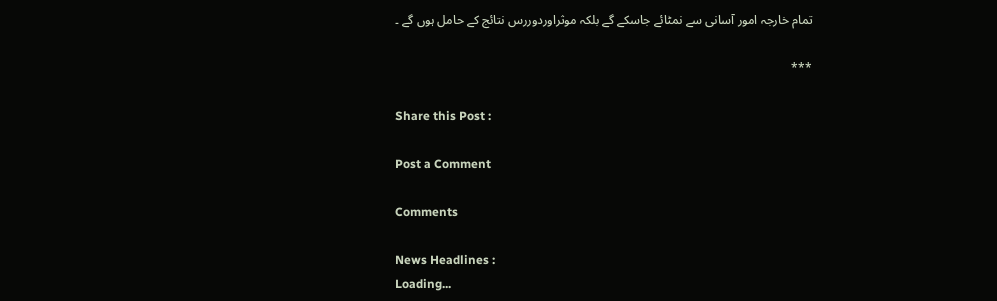تمام خارجہ امور آسانی سے نمٹائے جاسکے گے بلکہ موثراوردوررس نتائج کے حامل ہوں گے ۔

***

Share this Post :

Post a Comment

Comments

News Headlines :
Loading...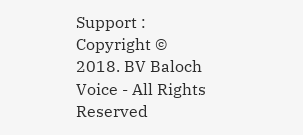Support : Copyright © 2018. BV Baloch Voice - All Rights Reserved